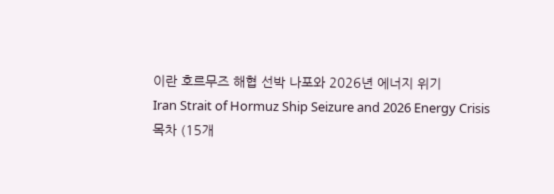이란 호르무즈 해협 선박 나포와 2026년 에너지 위기
Iran Strait of Hormuz Ship Seizure and 2026 Energy Crisis
목차 (15개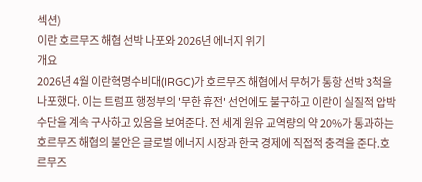섹션)
이란 호르무즈 해협 선박 나포와 2026년 에너지 위기
개요
2026년 4월 이란혁명수비대(IRGC)가 호르무즈 해협에서 무허가 통항 선박 3척을 나포했다. 이는 트럼프 행정부의 '무한 휴전' 선언에도 불구하고 이란이 실질적 압박 수단을 계속 구사하고 있음을 보여준다. 전 세계 원유 교역량의 약 20%가 통과하는 호르무즈 해협의 불안은 글로벌 에너지 시장과 한국 경제에 직접적 충격을 준다.호르무즈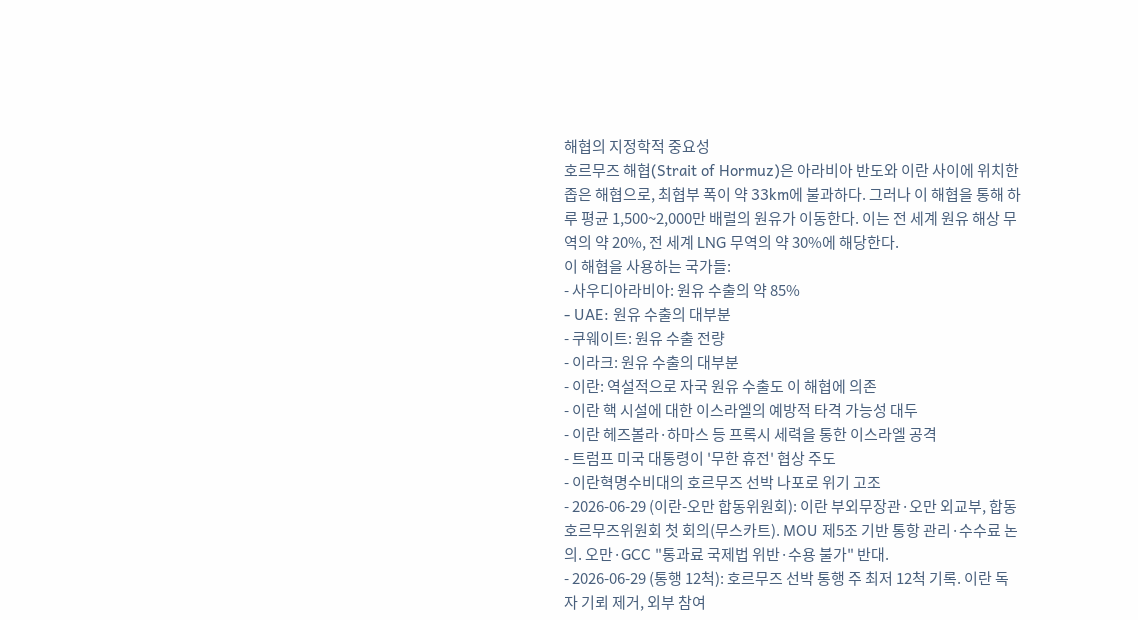해협의 지정학적 중요성
호르무즈 해협(Strait of Hormuz)은 아라비아 반도와 이란 사이에 위치한 좁은 해협으로, 최협부 폭이 약 33km에 불과하다. 그러나 이 해협을 통해 하루 평균 1,500~2,000만 배럴의 원유가 이동한다. 이는 전 세계 원유 해상 무역의 약 20%, 전 세계 LNG 무역의 약 30%에 해당한다.
이 해협을 사용하는 국가들:
- 사우디아라비아: 원유 수출의 약 85%
- UAE: 원유 수출의 대부분
- 쿠웨이트: 원유 수출 전량
- 이라크: 원유 수출의 대부분
- 이란: 역설적으로 자국 원유 수출도 이 해협에 의존
- 이란 핵 시설에 대한 이스라엘의 예방적 타격 가능성 대두
- 이란 헤즈볼라·하마스 등 프록시 세력을 통한 이스라엘 공격
- 트럼프 미국 대통령이 '무한 휴전' 협상 주도
- 이란혁명수비대의 호르무즈 선박 나포로 위기 고조
- 2026-06-29 (이란-오만 합동위원회): 이란 부외무장관·오만 외교부, 합동 호르무즈위원회 첫 회의(무스카트). MOU 제5조 기반 통항 관리·수수료 논의. 오만·GCC "통과료 국제법 위반·수용 불가" 반대.
- 2026-06-29 (통행 12척): 호르무즈 선박 통행 주 최저 12척 기록. 이란 독자 기뢰 제거, 외부 참여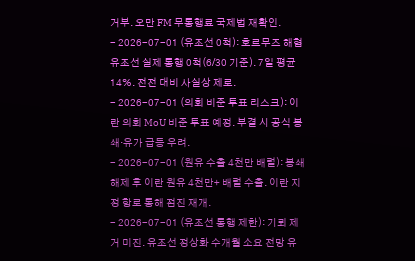거부. 오만 FM 무통행료 국제법 재확인.
- 2026-07-01 (유조선 0척): 호르무즈 해협 유조선 실제 통행 0척(6/30 기준). 7일 평균 14%. 전전 대비 사실상 제로.
- 2026-07-01 (의회 비준 투표 리스크): 이란 의회 MoU 비준 투표 예정. 부결 시 공식 봉쇄·유가 급등 우려.
- 2026-07-01 (원유 수출 4천만 배럴): 봉쇄 해제 후 이란 원유 4천만+ 배럴 수출. 이란 지정 항로 통해 점진 재개.
- 2026-07-01 (유조선 통행 제한): 기뢰 제거 미진. 유조선 정상화 수개월 소요 전망 유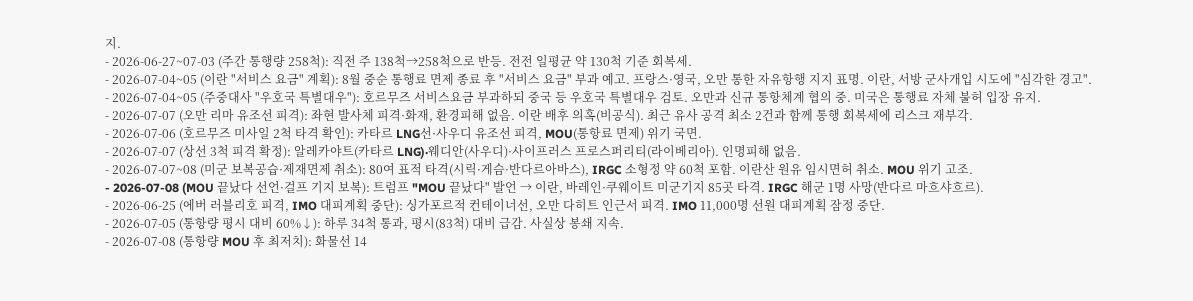지.
- 2026-06-27~07-03 (주간 통행량 258척): 직전 주 138척→258척으로 반등. 전전 일평균 약 130척 기준 회복세.
- 2026-07-04~05 (이란 "서비스 요금" 계획): 8월 중순 통행료 면제 종료 후 "서비스 요금" 부과 예고. 프랑스·영국, 오만 통한 자유항행 지지 표명. 이란, 서방 군사개입 시도에 "심각한 경고".
- 2026-07-04~05 (주중대사 "우호국 특별대우"): 호르무즈 서비스요금 부과하되 중국 등 우호국 특별대우 검토. 오만과 신규 통항체계 협의 중. 미국은 통행료 자체 불허 입장 유지.
- 2026-07-07 (오만 리마 유조선 피격): 좌현 발사체 피격·화재, 환경피해 없음. 이란 배후 의혹(비공식). 최근 유사 공격 최소 2건과 함께 통행 회복세에 리스크 재부각.
- 2026-07-06 (호르무즈 미사일 2척 타격 확인): 카타르 LNG선·사우디 유조선 피격, MOU(통항료 면제) 위기 국면.
- 2026-07-07 (상선 3척 피격 확정): 알레카야트(카타르 LNG)·웨디안(사우디)·사이프러스 프로스퍼리티(라이베리아). 인명피해 없음.
- 2026-07-07~08 (미군 보복공습·제재면제 취소): 80여 표적 타격(시릭·게슴·반다르아바스), IRGC 소형정 약 60척 포함. 이란산 원유 임시면허 취소. MOU 위기 고조.
- 2026-07-08 (MOU 끝났다 선언·걸프 기지 보복): 트럼프 "MOU 끝났다" 발언 → 이란, 바레인·쿠웨이트 미군기지 85곳 타격. IRGC 해군 1명 사망(반다르 마흐샤흐르).
- 2026-06-25 (에버 러블리호 피격, IMO 대피계획 중단): 싱가포르적 컨테이너선, 오만 다히트 인근서 피격. IMO 11,000명 선원 대피계획 잠정 중단.
- 2026-07-05 (통항량 평시 대비 60%↓): 하루 34척 통과, 평시(83척) 대비 급감. 사실상 봉쇄 지속.
- 2026-07-08 (통항량 MOU 후 최저치): 화물선 14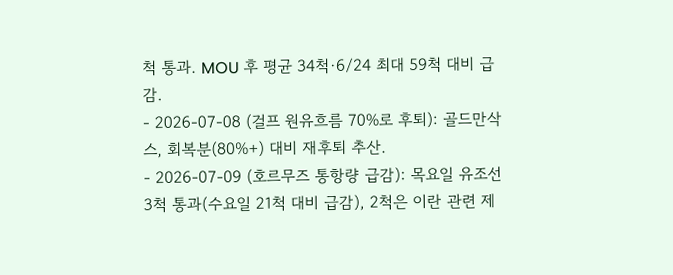척 통과. MOU 후 평균 34척·6/24 최대 59척 대비 급감.
- 2026-07-08 (걸프 원유흐름 70%로 후퇴): 골드만삭스, 회복분(80%+) 대비 재후퇴 추산.
- 2026-07-09 (호르무즈 통항량 급감): 목요일 유조선 3척 통과(수요일 21척 대비 급감), 2척은 이란 관련 제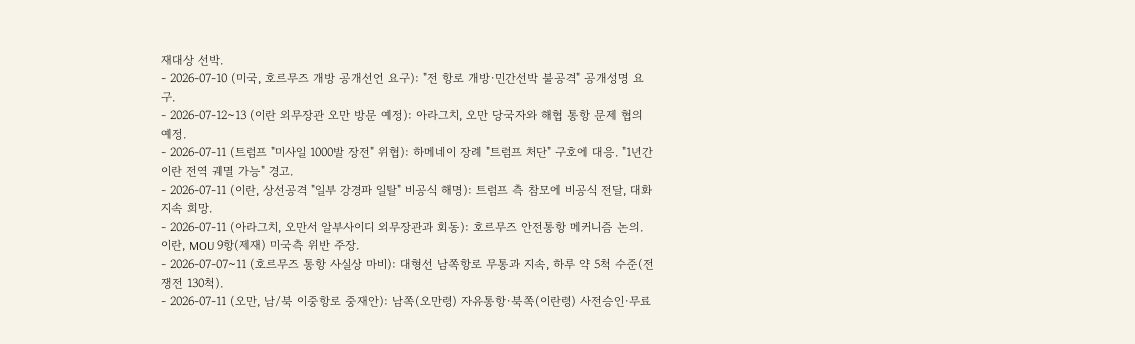재대상 선박.
- 2026-07-10 (미국, 호르무즈 개방 공개선언 요구): "전 항로 개방·민간선박 불공격" 공개성명 요구.
- 2026-07-12~13 (이란 외무장관 오만 방문 예정): 아라그치, 오만 당국자와 해협 통항 문제 협의 예정.
- 2026-07-11 (트럼프 "미사일 1000발 장전" 위협): 하메네이 장례 "트럼프 처단" 구호에 대응. "1년간 이란 전역 궤멸 가능" 경고.
- 2026-07-11 (이란, 상선공격 "일부 강경파 일탈" 비공식 해명): 트럼프 측 참모에 비공식 전달, 대화지속 희망.
- 2026-07-11 (아라그치, 오만서 알부사이디 외무장관과 회동): 호르무즈 안전통항 메커니즘 논의. 이란, MOU 9항(제재) 미국측 위반 주장.
- 2026-07-07~11 (호르무즈 통항 사실상 마비): 대형선 남쪽항로 무통과 지속, 하루 약 5척 수준(전쟁전 130척).
- 2026-07-11 (오만, 남/북 이중항로 중재안): 남쪽(오만령) 자유통항·북쪽(이란령) 사전승인·무료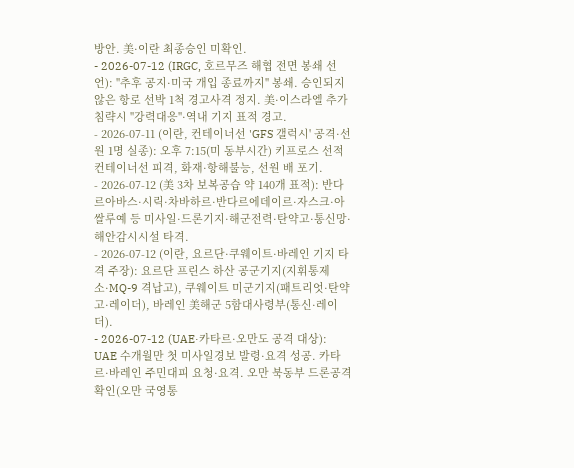방안. 美·이란 최종승인 미확인.
- 2026-07-12 (IRGC, 호르무즈 해협 전면 봉쇄 선언): "추후 공지·미국 개입 종료까지" 봉쇄. 승인되지 않은 항로 선박 1척 경고사격 정지. 美·이스라엘 추가침략시 "강력대응"·역내 기지 표적 경고.
- 2026-07-11 (이란, 컨테이너선 'GFS 갤럭시' 공격·선원 1명 실종): 오후 7:15(미 동부시간) 키프로스 선적 컨테이너선 피격, 화재·항해불능, 선원 배 포기.
- 2026-07-12 (美 3차 보복공습 약 140개 표적): 반다르아바스·시릭·차바하르·반다르에데이르·자스크·아쌀루예 등 미사일·드론기지·해군전력·탄약고·통신망·해안감시시설 타격.
- 2026-07-12 (이란, 요르단·쿠웨이트·바레인 기지 타격 주장): 요르단 프린스 하산 공군기지(지휘통제소·MQ-9 격납고), 쿠웨이트 미군기지(패트리엇·탄약고·레이더), 바레인 美해군 5함대사령부(통신·레이더).
- 2026-07-12 (UAE·카타르·오만도 공격 대상): UAE 수개월만 첫 미사일경보 발령·요격 성공. 카타르·바레인 주민대피 요청·요격. 오만 북동부 드론공격 확인(오만 국영통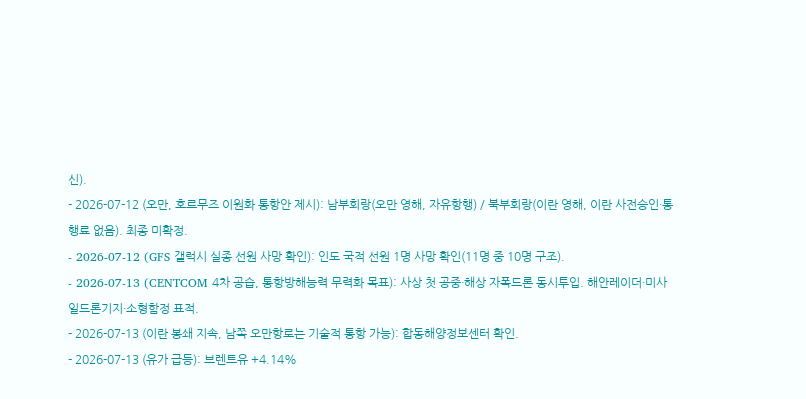신).
- 2026-07-12 (오만, 호르무즈 이원화 통항안 제시): 남부회랑(오만 영해, 자유항행) / 북부회랑(이란 영해, 이란 사전승인·통행료 없음). 최종 미확정.
- 2026-07-12 (GFS 갤럭시 실종 선원 사망 확인): 인도 국적 선원 1명 사망 확인(11명 중 10명 구조).
- 2026-07-13 (CENTCOM 4차 공습, 통항방해능력 무력화 목표): 사상 첫 공중·해상 자폭드론 동시투입. 해안레이더·미사일드론기지·소형함정 표적.
- 2026-07-13 (이란 봉쇄 지속, 남쪽 오만항로는 기술적 통항 가능): 합동해양정보센터 확인.
- 2026-07-13 (유가 급등): 브렌트유 +4.14%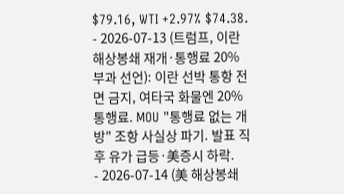$79.16, WTI +2.97% $74.38.
- 2026-07-13 (트럼프, 이란 해상봉쇄 재개·통행료 20% 부과 선언): 이란 선박 통항 전면 금지, 여타국 화물엔 20% 통행료. MOU "통행료 없는 개방" 조항 사실상 파기. 발표 직후 유가 급등·美증시 하락.
- 2026-07-14 (美 해상봉쇄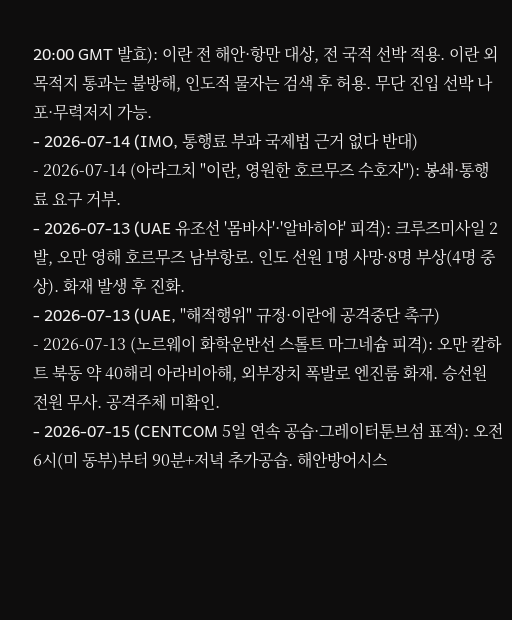20:00 GMT 발효): 이란 전 해안·항만 대상, 전 국적 선박 적용. 이란 외 목적지 통과는 불방해, 인도적 물자는 검색 후 허용. 무단 진입 선박 나포·무력저지 가능.
- 2026-07-14 (IMO, 통행료 부과 국제법 근거 없다 반대)
- 2026-07-14 (아라그치 "이란, 영원한 호르무즈 수호자"): 봉쇄·통행료 요구 거부.
- 2026-07-13 (UAE 유조선 '몸바사'·'알바히야' 피격): 크루즈미사일 2발, 오만 영해 호르무즈 남부항로. 인도 선원 1명 사망·8명 부상(4명 중상). 화재 발생 후 진화.
- 2026-07-13 (UAE, "해적행위" 규정·이란에 공격중단 촉구)
- 2026-07-13 (노르웨이 화학운반선 스톨트 마그네슘 피격): 오만 칼하트 북동 약 40해리 아라비아해, 외부장치 폭발로 엔진룸 화재. 승선원 전원 무사. 공격주체 미확인.
- 2026-07-15 (CENTCOM 5일 연속 공습·그레이터툰브섬 표적): 오전 6시(미 동부)부터 90분+저녁 추가공습. 해안방어시스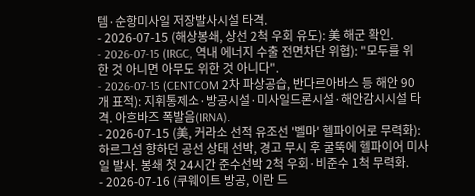템·순항미사일 저장발사시설 타격.
- 2026-07-15 (해상봉쇄, 상선 2척 우회 유도): 美 해군 확인.
- 2026-07-15 (IRGC, 역내 에너지 수출 전면차단 위협): "모두를 위한 것 아니면 아무도 위한 것 아니다".
- 2026-07-15 (CENTCOM 2차 파상공습, 반다르아바스 등 해안 90개 표적): 지휘통제소·방공시설·미사일드론시설·해안감시시설 타격. 아흐바즈 폭발음(IRNA).
- 2026-07-15 (美, 커라소 선적 유조선 '벨마' 헬파이어로 무력화): 하르그섬 향하던 공선 상태 선박, 경고 무시 후 굴뚝에 헬파이어 미사일 발사. 봉쇄 첫 24시간 준수선박 2척 우회·비준수 1척 무력화.
- 2026-07-16 (쿠웨이트 방공, 이란 드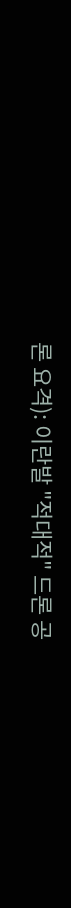론 요격): 이란발 "적대적" 드론 공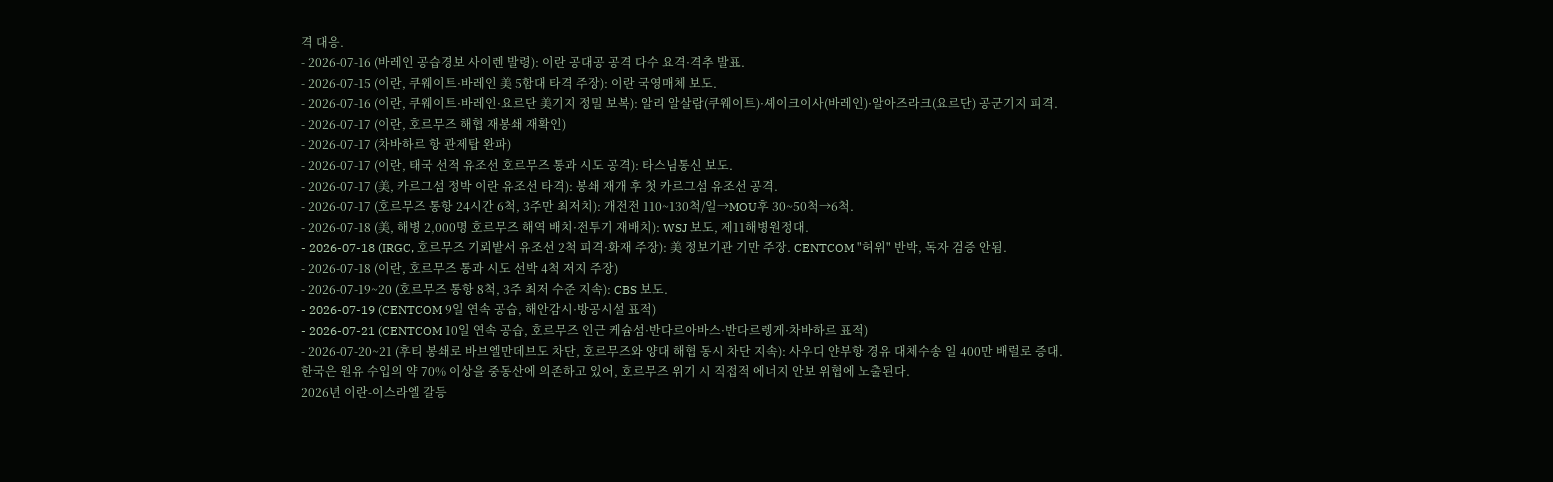격 대응.
- 2026-07-16 (바레인 공습경보 사이렌 발령): 이란 공대공 공격 다수 요격·격추 발표.
- 2026-07-15 (이란, 쿠웨이트·바레인 美 5함대 타격 주장): 이란 국영매체 보도.
- 2026-07-16 (이란, 쿠웨이트·바레인·요르단 美기지 정밀 보복): 알리 알살람(쿠웨이트)·셰이크이사(바레인)·알아즈라크(요르단) 공군기지 피격.
- 2026-07-17 (이란, 호르무즈 해협 재봉쇄 재확인)
- 2026-07-17 (차바하르 항 관제탑 완파)
- 2026-07-17 (이란, 태국 선적 유조선 호르무즈 통과 시도 공격): 타스님통신 보도.
- 2026-07-17 (美, 카르그섬 정박 이란 유조선 타격): 봉쇄 재개 후 첫 카르그섬 유조선 공격.
- 2026-07-17 (호르무즈 통항 24시간 6척, 3주만 최저치): 개전전 110~130척/일→MOU후 30~50척→6척.
- 2026-07-18 (美, 해병 2,000명 호르무즈 해역 배치·전투기 재배치): WSJ 보도, 제11해병원정대.
- 2026-07-18 (IRGC, 호르무즈 기뢰밭서 유조선 2척 피격·화재 주장): 美 정보기관 기만 주장. CENTCOM "허위" 반박, 독자 검증 안됨.
- 2026-07-18 (이란, 호르무즈 통과 시도 선박 4척 저지 주장)
- 2026-07-19~20 (호르무즈 통항 8척, 3주 최저 수준 지속): CBS 보도.
- 2026-07-19 (CENTCOM 9일 연속 공습, 해안감시·방공시설 표적)
- 2026-07-21 (CENTCOM 10일 연속 공습, 호르무즈 인근 케슘섬·반다르아바스·반다르렝게·차바하르 표적)
- 2026-07-20~21 (후티 봉쇄로 바브엘만데브도 차단, 호르무즈와 양대 해협 동시 차단 지속): 사우디 얀부항 경유 대체수송 일 400만 배럴로 증대.
한국은 원유 수입의 약 70% 이상을 중동산에 의존하고 있어, 호르무즈 위기 시 직접적 에너지 안보 위협에 노출된다.
2026년 이란-이스라엘 갈등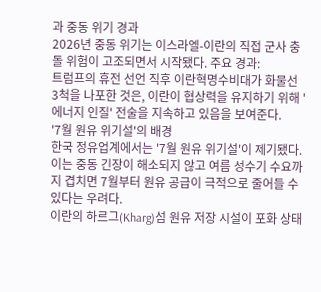과 중동 위기 경과
2026년 중동 위기는 이스라엘-이란의 직접 군사 충돌 위험이 고조되면서 시작됐다. 주요 경과:
트럼프의 휴전 선언 직후 이란혁명수비대가 화물선 3척을 나포한 것은, 이란이 협상력을 유지하기 위해 '에너지 인질' 전술을 지속하고 있음을 보여준다.
'7월 원유 위기설'의 배경
한국 정유업계에서는 '7월 원유 위기설'이 제기됐다. 이는 중동 긴장이 해소되지 않고 여름 성수기 수요까지 겹치면 7월부터 원유 공급이 극적으로 줄어들 수 있다는 우려다.
이란의 하르그(Kharg)섬 원유 저장 시설이 포화 상태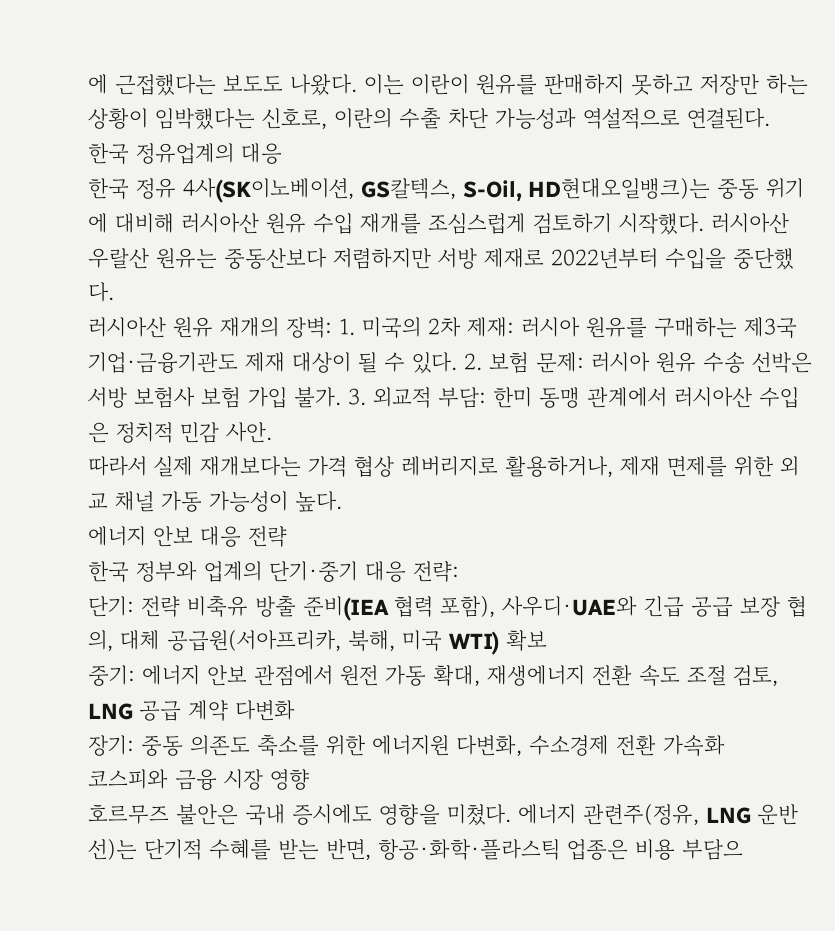에 근접했다는 보도도 나왔다. 이는 이란이 원유를 판매하지 못하고 저장만 하는 상황이 임박했다는 신호로, 이란의 수출 차단 가능성과 역설적으로 연결된다.
한국 정유업계의 대응
한국 정유 4사(SK이노베이션, GS칼텍스, S-Oil, HD현대오일뱅크)는 중동 위기에 대비해 러시아산 원유 수입 재개를 조심스럽게 검토하기 시작했다. 러시아산 우랄산 원유는 중동산보다 저렴하지만 서방 제재로 2022년부터 수입을 중단했다.
러시아산 원유 재개의 장벽: 1. 미국의 2차 제재: 러시아 원유를 구매하는 제3국 기업·금융기관도 제재 대상이 될 수 있다. 2. 보험 문제: 러시아 원유 수송 선박은 서방 보험사 보험 가입 불가. 3. 외교적 부담: 한미 동맹 관계에서 러시아산 수입은 정치적 민감 사안.
따라서 실제 재개보다는 가격 협상 레버리지로 활용하거나, 제재 면제를 위한 외교 채널 가동 가능성이 높다.
에너지 안보 대응 전략
한국 정부와 업계의 단기·중기 대응 전략:
단기: 전략 비축유 방출 준비(IEA 협력 포함), 사우디·UAE와 긴급 공급 보장 협의, 대체 공급원(서아프리카, 북해, 미국 WTI) 확보
중기: 에너지 안보 관점에서 원전 가동 확대, 재생에너지 전환 속도 조절 검토, LNG 공급 계약 다변화
장기: 중동 의존도 축소를 위한 에너지원 다변화, 수소경제 전환 가속화
코스피와 금융 시장 영향
호르무즈 불안은 국내 증시에도 영향을 미쳤다. 에너지 관련주(정유, LNG 운반선)는 단기적 수혜를 받는 반면, 항공·화학·플라스틱 업종은 비용 부담으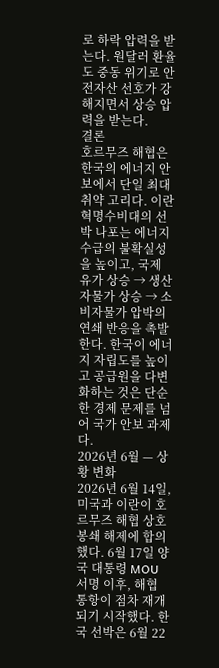로 하락 압력을 받는다. 원달러 환율도 중동 위기로 안전자산 선호가 강해지면서 상승 압력을 받는다.
결론
호르무즈 해협은 한국의 에너지 안보에서 단일 최대 취약 고리다. 이란혁명수비대의 선박 나포는 에너지 수급의 불확실성을 높이고, 국제 유가 상승 → 생산자물가 상승 → 소비자물가 압박의 연쇄 반응을 촉발한다. 한국이 에너지 자립도를 높이고 공급원을 다변화하는 것은 단순한 경제 문제를 넘어 국가 안보 과제다.
2026년 6월 — 상황 변화
2026년 6월 14일, 미국과 이란이 호르무즈 해협 상호 봉쇄 해제에 합의했다. 6월 17일 양국 대통령 MOU 서명 이후, 해협 통항이 점차 재개되기 시작했다. 한국 선박은 6월 22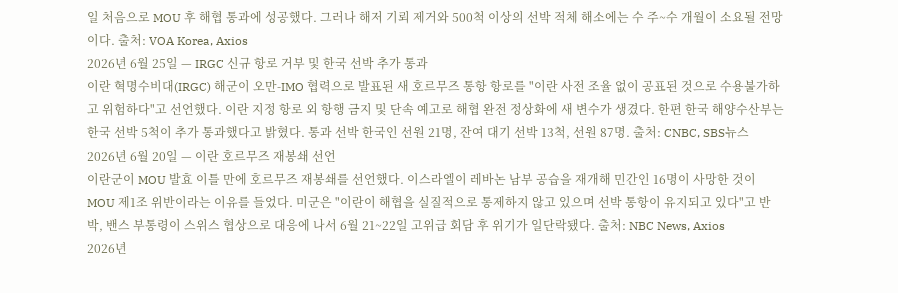일 처음으로 MOU 후 해협 통과에 성공했다. 그러나 해저 기뢰 제거와 500척 이상의 선박 적체 해소에는 수 주~수 개월이 소요될 전망이다. 출처: VOA Korea, Axios
2026년 6월 25일 — IRGC 신규 항로 거부 및 한국 선박 추가 통과
이란 혁명수비대(IRGC) 해군이 오만-IMO 협력으로 발표된 새 호르무즈 통항 항로를 "이란 사전 조율 없이 공표된 것으로 수용불가하고 위험하다"고 선언했다. 이란 지정 항로 외 항행 금지 및 단속 예고로 해협 완전 정상화에 새 변수가 생겼다. 한편 한국 해양수산부는 한국 선박 5척이 추가 통과했다고 밝혔다. 통과 선박 한국인 선원 21명, 잔여 대기 선박 13척, 선원 87명. 출처: CNBC, SBS뉴스
2026년 6월 20일 — 이란 호르무즈 재봉쇄 선언
이란군이 MOU 발효 이틀 만에 호르무즈 재봉쇄를 선언했다. 이스라엘이 레바논 남부 공습을 재개해 민간인 16명이 사망한 것이 MOU 제1조 위반이라는 이유를 들었다. 미군은 "이란이 해협을 실질적으로 통제하지 않고 있으며 선박 통항이 유지되고 있다"고 반박, 밴스 부통령이 스위스 협상으로 대응에 나서 6월 21~22일 고위급 회담 후 위기가 일단락됐다. 출처: NBC News, Axios
2026년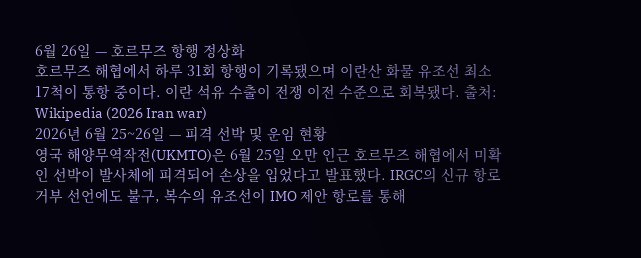6월 26일 — 호르무즈 항행 정상화
호르무즈 해협에서 하루 31회 항행이 기록됐으며 이란산 화물 유조선 최소 17척이 통항 중이다. 이란 석유 수출이 전쟁 이전 수준으로 회복됐다. 출처: Wikipedia (2026 Iran war)
2026년 6월 25~26일 — 피격 선박 및 운임 현황
영국 해양무역작전(UKMTO)은 6월 25일 오만 인근 호르무즈 해협에서 미확인 선박이 발사체에 피격되어 손상을 입었다고 발표했다. IRGC의 신규 항로 거부 선언에도 불구, 복수의 유조선이 IMO 제안 항로를 통해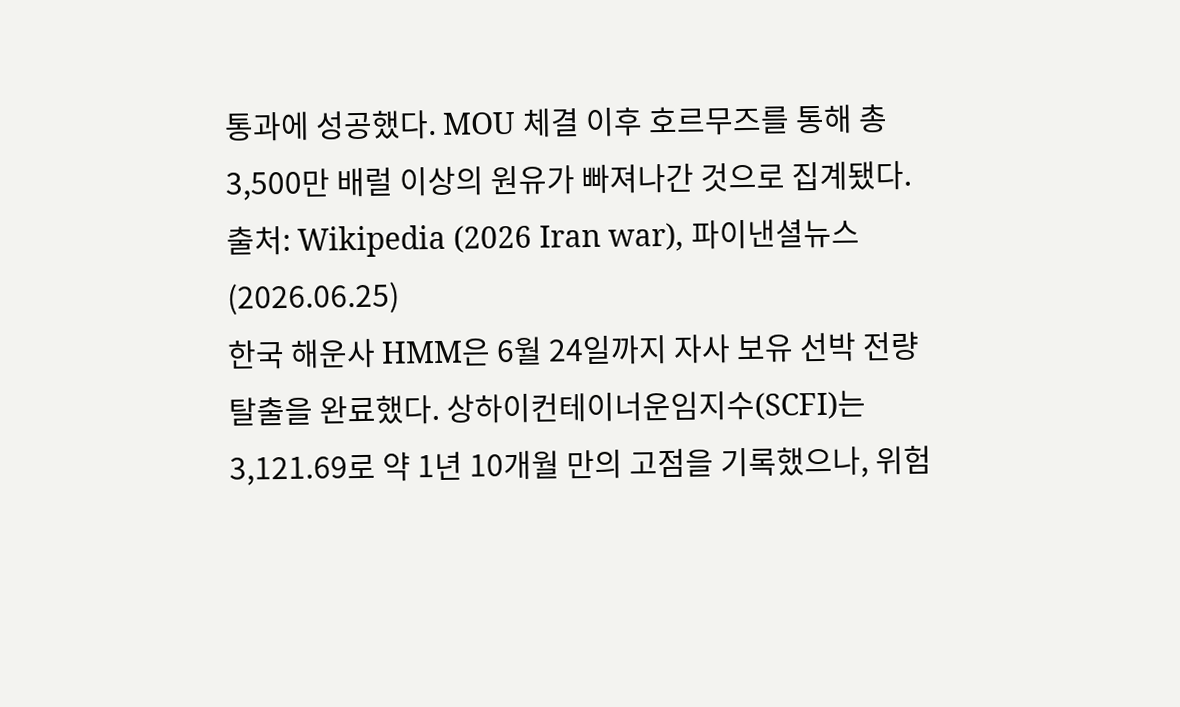통과에 성공했다. MOU 체결 이후 호르무즈를 통해 총 3,500만 배럴 이상의 원유가 빠져나간 것으로 집계됐다. 출처: Wikipedia (2026 Iran war), 파이낸셜뉴스 (2026.06.25)
한국 해운사 HMM은 6월 24일까지 자사 보유 선박 전량 탈출을 완료했다. 상하이컨테이너운임지수(SCFI)는 3,121.69로 약 1년 10개월 만의 고점을 기록했으나, 위험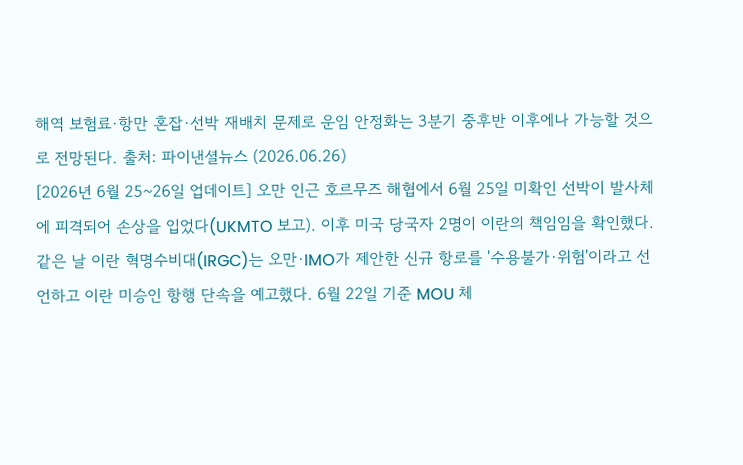해역 보험료·항만 혼잡·선박 재배치 문제로 운임 안정화는 3분기 중후반 이후에나 가능할 것으로 전망된다. 출처: 파이낸셜뉴스 (2026.06.26)
[2026년 6월 25~26일 업데이트] 오만 인근 호르무즈 해협에서 6월 25일 미확인 선박이 발사체에 피격되어 손상을 입었다(UKMTO 보고). 이후 미국 당국자 2명이 이란의 책임임을 확인했다. 같은 날 이란 혁명수비대(IRGC)는 오만·IMO가 제안한 신규 항로를 '수용불가·위험'이라고 선언하고 이란 미승인 항행 단속을 예고했다. 6월 22일 기준 MOU 체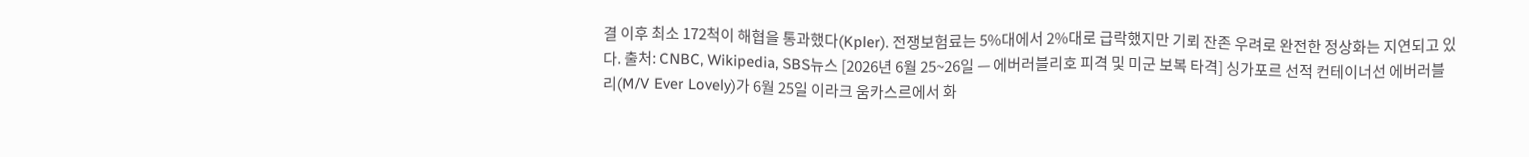결 이후 최소 172척이 해협을 통과했다(Kpler). 전쟁보험료는 5%대에서 2%대로 급락했지만 기뢰 잔존 우려로 완전한 정상화는 지연되고 있다. 출처: CNBC, Wikipedia, SBS뉴스 [2026년 6월 25~26일 — 에버러블리호 피격 및 미군 보복 타격] 싱가포르 선적 컨테이너선 에버러블리(M/V Ever Lovely)가 6월 25일 이라크 움카스르에서 화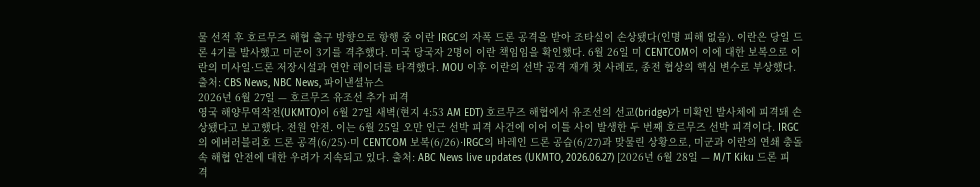물 선적 후 호르무즈 해협 출구 방향으로 항행 중 이란 IRGC의 자폭 드론 공격을 받아 조타실이 손상됐다(인명 피해 없음). 이란은 당일 드론 4기를 발사했고 미군이 3기를 격추했다. 미국 당국자 2명이 이란 책임임을 확인했다. 6월 26일 미 CENTCOM이 이에 대한 보복으로 이란의 미사일·드론 저장시설과 연안 레이더를 타격했다. MOU 이후 이란의 선박 공격 재개 첫 사례로, 종전 협상의 핵심 변수로 부상했다. 출처: CBS News, NBC News, 파이낸셜뉴스
2026년 6월 27일 — 호르무즈 유조선 추가 피격
영국 해양무역작전(UKMTO)이 6월 27일 새벽(현지 4:53 AM EDT) 호르무즈 해협에서 유조선의 선교(bridge)가 미확인 발사체에 피격돼 손상됐다고 보고했다. 전원 안전. 이는 6월 25일 오만 인근 선박 피격 사건에 이어 이틀 사이 발생한 두 번째 호르무즈 선박 피격이다. IRGC의 에버러블리호 드론 공격(6/25)·미 CENTCOM 보복(6/26)·IRGC의 바레인 드론 공습(6/27)과 맞물린 상황으로, 미군과 이란의 연쇄 충돌 속 해협 안전에 대한 우려가 지속되고 있다. 출처: ABC News live updates (UKMTO, 2026.06.27) [2026년 6월 28일 — M/T Kiku 드론 피격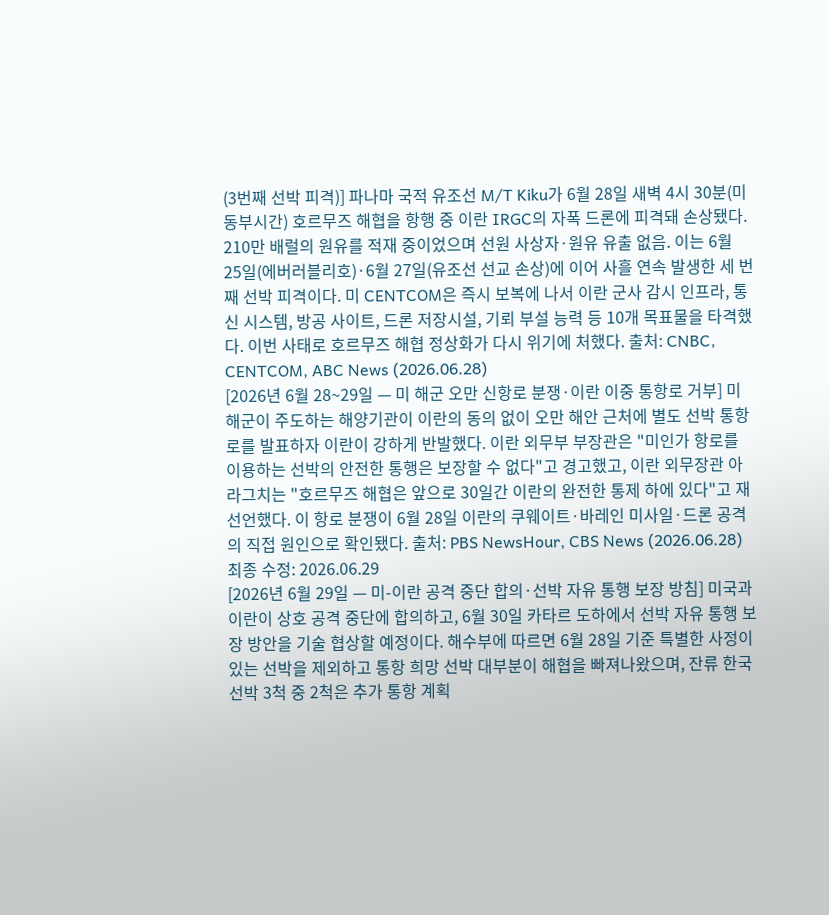(3번째 선박 피격)] 파나마 국적 유조선 M/T Kiku가 6월 28일 새벽 4시 30분(미 동부시간) 호르무즈 해협을 항행 중 이란 IRGC의 자폭 드론에 피격돼 손상됐다. 210만 배럴의 원유를 적재 중이었으며 선원 사상자·원유 유출 없음. 이는 6월 25일(에버러블리호)·6월 27일(유조선 선교 손상)에 이어 사흘 연속 발생한 세 번째 선박 피격이다. 미 CENTCOM은 즉시 보복에 나서 이란 군사 감시 인프라, 통신 시스템, 방공 사이트, 드론 저장시설, 기뢰 부설 능력 등 10개 목표물을 타격했다. 이번 사태로 호르무즈 해협 정상화가 다시 위기에 처했다. 출처: CNBC, CENTCOM, ABC News (2026.06.28)
[2026년 6월 28~29일 — 미 해군 오만 신항로 분쟁·이란 이중 통항로 거부] 미 해군이 주도하는 해양기관이 이란의 동의 없이 오만 해안 근처에 별도 선박 통항로를 발표하자 이란이 강하게 반발했다. 이란 외무부 부장관은 "미인가 항로를 이용하는 선박의 안전한 통행은 보장할 수 없다"고 경고했고, 이란 외무장관 아라그치는 "호르무즈 해협은 앞으로 30일간 이란의 완전한 통제 하에 있다"고 재선언했다. 이 항로 분쟁이 6월 28일 이란의 쿠웨이트·바레인 미사일·드론 공격의 직접 원인으로 확인됐다. 출처: PBS NewsHour, CBS News (2026.06.28)
최종 수정: 2026.06.29
[2026년 6월 29일 — 미-이란 공격 중단 합의·선박 자유 통행 보장 방침] 미국과 이란이 상호 공격 중단에 합의하고, 6월 30일 카타르 도하에서 선박 자유 통행 보장 방안을 기술 협상할 예정이다. 해수부에 따르면 6월 28일 기준 특별한 사정이 있는 선박을 제외하고 통항 희망 선박 대부분이 해협을 빠져나왔으며, 잔류 한국 선박 3척 중 2척은 추가 통항 계획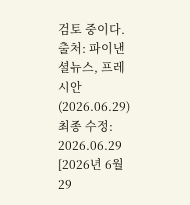검토 중이다. 출처: 파이낸셜뉴스, 프레시안 (2026.06.29)
최종 수정: 2026.06.29
[2026년 6월 29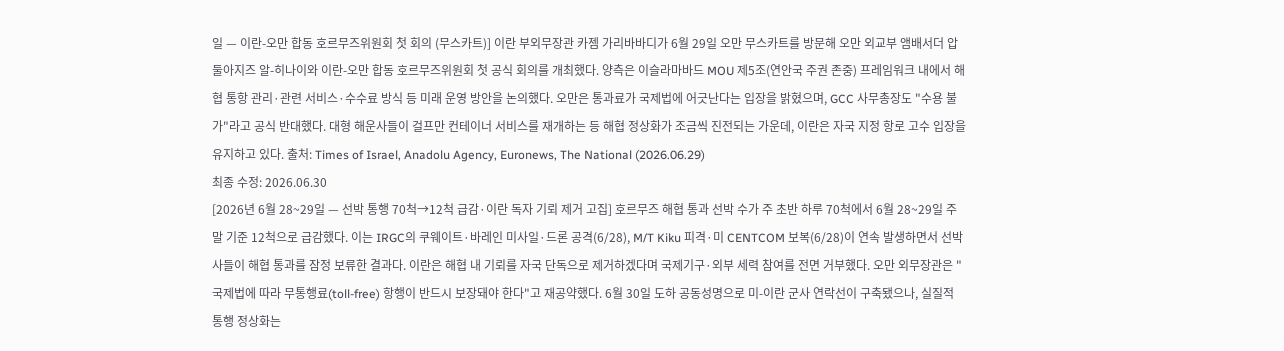일 — 이란-오만 합동 호르무즈위원회 첫 회의 (무스카트)] 이란 부외무장관 카젬 가리바바디가 6월 29일 오만 무스카트를 방문해 오만 외교부 앰배서더 압둘아지즈 알-히나이와 이란-오만 합동 호르무즈위원회 첫 공식 회의를 개최했다. 양측은 이슬라마바드 MOU 제5조(연안국 주권 존중) 프레임워크 내에서 해협 통항 관리·관련 서비스·수수료 방식 등 미래 운영 방안을 논의했다. 오만은 통과료가 국제법에 어긋난다는 입장을 밝혔으며, GCC 사무총장도 "수용 불가"라고 공식 반대했다. 대형 해운사들이 걸프만 컨테이너 서비스를 재개하는 등 해협 정상화가 조금씩 진전되는 가운데, 이란은 자국 지정 항로 고수 입장을 유지하고 있다. 출처: Times of Israel, Anadolu Agency, Euronews, The National (2026.06.29)
최종 수정: 2026.06.30
[2026년 6월 28~29일 — 선박 통행 70척→12척 급감·이란 독자 기뢰 제거 고집] 호르무즈 해협 통과 선박 수가 주 초반 하루 70척에서 6월 28~29일 주말 기준 12척으로 급감했다. 이는 IRGC의 쿠웨이트·바레인 미사일·드론 공격(6/28), M/T Kiku 피격·미 CENTCOM 보복(6/28)이 연속 발생하면서 선박사들이 해협 통과를 잠정 보류한 결과다. 이란은 해협 내 기뢰를 자국 단독으로 제거하겠다며 국제기구·외부 세력 참여를 전면 거부했다. 오만 외무장관은 "국제법에 따라 무통행료(toll-free) 항행이 반드시 보장돼야 한다"고 재공약했다. 6월 30일 도하 공동성명으로 미-이란 군사 연락선이 구축됐으나, 실질적 통행 정상화는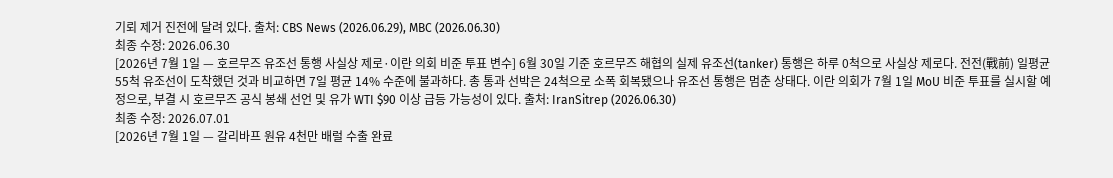기뢰 제거 진전에 달려 있다. 출처: CBS News (2026.06.29), MBC (2026.06.30)
최종 수정: 2026.06.30
[2026년 7월 1일 — 호르무즈 유조선 통행 사실상 제로·이란 의회 비준 투표 변수] 6월 30일 기준 호르무즈 해협의 실제 유조선(tanker) 통행은 하루 0척으로 사실상 제로다. 전전(戰前) 일평균 55척 유조선이 도착했던 것과 비교하면 7일 평균 14% 수준에 불과하다. 총 통과 선박은 24척으로 소폭 회복됐으나 유조선 통행은 멈춘 상태다. 이란 의회가 7월 1일 MoU 비준 투표를 실시할 예정으로, 부결 시 호르무즈 공식 봉쇄 선언 및 유가 WTI $90 이상 급등 가능성이 있다. 출처: IranSitrep (2026.06.30)
최종 수정: 2026.07.01
[2026년 7월 1일 — 갈리바프 원유 4천만 배럴 수출 완료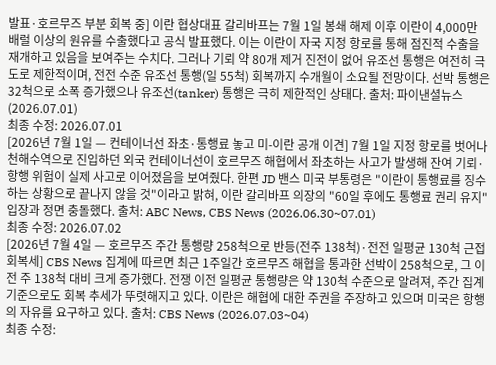발표·호르무즈 부분 회복 중] 이란 협상대표 갈리바프는 7월 1일 봉쇄 해제 이후 이란이 4,000만 배럴 이상의 원유를 수출했다고 공식 발표했다. 이는 이란이 자국 지정 항로를 통해 점진적 수출을 재개하고 있음을 보여주는 수치다. 그러나 기뢰 약 80개 제거 진전이 없어 유조선 통행은 여전히 극도로 제한적이며, 전전 수준 유조선 통행(일 55척) 회복까지 수개월이 소요될 전망이다. 선박 통행은 32척으로 소폭 증가했으나 유조선(tanker) 통행은 극히 제한적인 상태다. 출처: 파이낸셜뉴스 (2026.07.01)
최종 수정: 2026.07.01
[2026년 7월 1일 — 컨테이너선 좌초·통행료 놓고 미-이란 공개 이견] 7월 1일 지정 항로를 벗어나 천해수역으로 진입하던 외국 컨테이너선이 호르무즈 해협에서 좌초하는 사고가 발생해 잔여 기뢰·항행 위험이 실제 사고로 이어졌음을 보여줬다. 한편 JD 밴스 미국 부통령은 "이란이 통행료를 징수하는 상황으로 끝나지 않을 것"이라고 밝혀, 이란 갈리바프 의장의 "60일 후에도 통행료 권리 유지" 입장과 정면 충돌했다. 출처: ABC News, CBS News (2026.06.30~07.01)
최종 수정: 2026.07.02
[2026년 7월 4일 — 호르무즈 주간 통행량 258척으로 반등(전주 138척)·전전 일평균 130척 근접 회복세] CBS News 집계에 따르면 최근 1주일간 호르무즈 해협을 통과한 선박이 258척으로, 그 이전 주 138척 대비 크게 증가했다. 전쟁 이전 일평균 통행량은 약 130척 수준으로 알려져, 주간 집계 기준으로도 회복 추세가 뚜렷해지고 있다. 이란은 해협에 대한 주권을 주장하고 있으며 미국은 항행의 자유를 요구하고 있다. 출처: CBS News (2026.07.03~04)
최종 수정: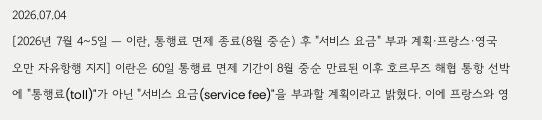2026.07.04
[2026년 7월 4~5일 — 이란, 통행료 면제 종료(8월 중순) 후 "서비스 요금" 부과 계획·프랑스·영국 오만 자유항행 지지] 이란은 60일 통행료 면제 기간이 8월 중순 만료된 이후 호르무즈 해협 통항 선박에 "통행료(toll)"가 아닌 "서비스 요금(service fee)"을 부과할 계획이라고 밝혔다. 이에 프랑스와 영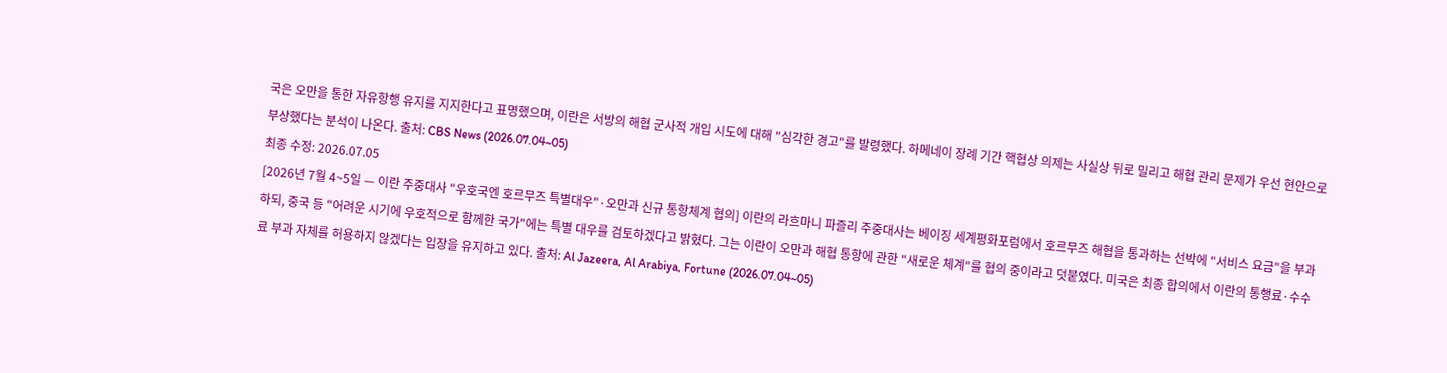국은 오만을 통한 자유항행 유지를 지지한다고 표명했으며, 이란은 서방의 해협 군사적 개입 시도에 대해 "심각한 경고"를 발령했다. 하메네이 장례 기간 핵협상 의제는 사실상 뒤로 밀리고 해협 관리 문제가 우선 현안으로 부상했다는 분석이 나온다. 출처: CBS News (2026.07.04~05)
최종 수정: 2026.07.05
[2026년 7월 4~5일 — 이란 주중대사 "우호국엔 호르무즈 특별대우"·오만과 신규 통항체계 협의] 이란의 라흐마니 파즐리 주중대사는 베이징 세계평화포럼에서 호르무즈 해협을 통과하는 선박에 "서비스 요금"을 부과하되, 중국 등 "어려운 시기에 우호적으로 함께한 국가"에는 특별 대우를 검토하겠다고 밝혔다. 그는 이란이 오만과 해협 통항에 관한 "새로운 체계"를 협의 중이라고 덧붙였다. 미국은 최종 합의에서 이란의 통행료·수수료 부과 자체를 허용하지 않겠다는 입장을 유지하고 있다. 출처: Al Jazeera, Al Arabiya, Fortune (2026.07.04~05)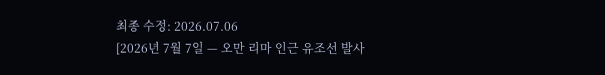최종 수정: 2026.07.06
[2026년 7월 7일 — 오만 리마 인근 유조선 발사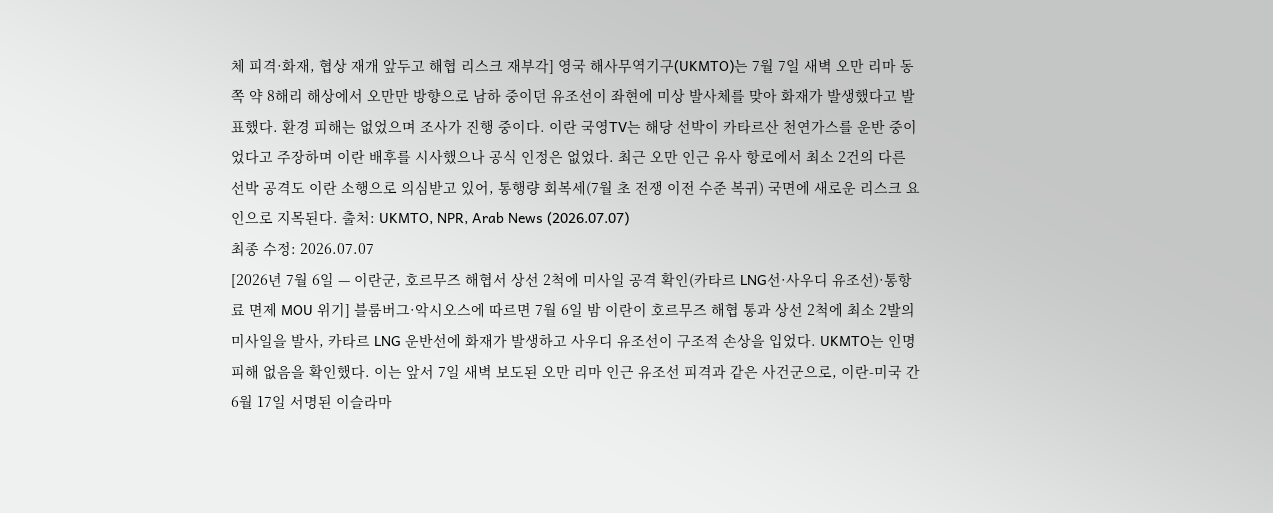체 피격·화재, 협상 재개 앞두고 해협 리스크 재부각] 영국 해사무역기구(UKMTO)는 7월 7일 새벽 오만 리마 동쪽 약 8해리 해상에서 오만만 방향으로 남하 중이던 유조선이 좌현에 미상 발사체를 맞아 화재가 발생했다고 발표했다. 환경 피해는 없었으며 조사가 진행 중이다. 이란 국영TV는 해당 선박이 카타르산 천연가스를 운반 중이었다고 주장하며 이란 배후를 시사했으나 공식 인정은 없었다. 최근 오만 인근 유사 항로에서 최소 2건의 다른 선박 공격도 이란 소행으로 의심받고 있어, 통행량 회복세(7월 초 전쟁 이전 수준 복귀) 국면에 새로운 리스크 요인으로 지목된다. 출처: UKMTO, NPR, Arab News (2026.07.07)
최종 수정: 2026.07.07
[2026년 7월 6일 — 이란군, 호르무즈 해협서 상선 2척에 미사일 공격 확인(카타르 LNG선·사우디 유조선)·통항료 면제 MOU 위기] 블룸버그·악시오스에 따르면 7월 6일 밤 이란이 호르무즈 해협 통과 상선 2척에 최소 2발의 미사일을 발사, 카타르 LNG 운반선에 화재가 발생하고 사우디 유조선이 구조적 손상을 입었다. UKMTO는 인명피해 없음을 확인했다. 이는 앞서 7일 새벽 보도된 오만 리마 인근 유조선 피격과 같은 사건군으로, 이란-미국 간 6월 17일 서명된 이슬라마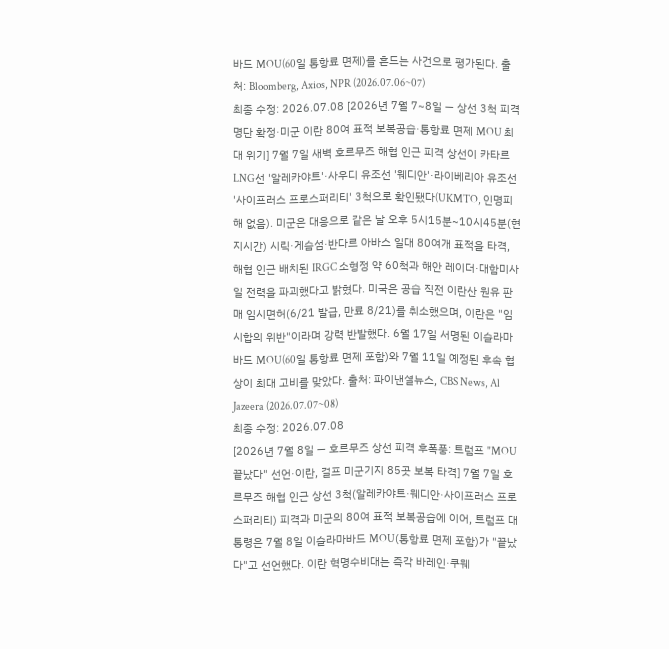바드 MOU(60일 통항료 면제)를 흔드는 사건으로 평가된다. 출처: Bloomberg, Axios, NPR (2026.07.06~07)
최종 수정: 2026.07.08 [2026년 7월 7~8일 — 상선 3척 피격 명단 확정·미군 이란 80여 표적 보복공습·통항료 면제 MOU 최대 위기] 7월 7일 새벽 호르무즈 해협 인근 피격 상선이 카타르 LNG선 '알레카야트'·사우디 유조선 '웨디안'·라이베리아 유조선 '사이프러스 프로스퍼리티' 3척으로 확인됐다(UKMTO, 인명피해 없음). 미군은 대응으로 같은 날 오후 5시15분~10시45분(현지시간) 시릭·게슴섬·반다르 아바스 일대 80여개 표적을 타격, 해협 인근 배치된 IRGC 소형정 약 60척과 해안 레이더·대함미사일 전력을 파괴했다고 밝혔다. 미국은 공습 직전 이란산 원유 판매 임시면허(6/21 발급, 만료 8/21)를 취소했으며, 이란은 "임시합의 위반"이라며 강력 반발했다. 6월 17일 서명된 이슬라마바드 MOU(60일 통항료 면제 포함)와 7월 11일 예정된 후속 협상이 최대 고비를 맞았다. 출처: 파이낸셜뉴스, CBS News, Al Jazeera (2026.07.07~08)
최종 수정: 2026.07.08
[2026년 7월 8일 — 호르무즈 상선 피격 후폭풍: 트럼프 "MOU 끝났다" 선언·이란, 걸프 미군기지 85곳 보복 타격] 7월 7일 호르무즈 해협 인근 상선 3척(알레카야트·웨디안·사이프러스 프로스퍼리티) 피격과 미군의 80여 표적 보복공습에 이어, 트럼프 대통령은 7월 8일 이슬라마바드 MOU(통항료 면제 포함)가 "끝났다"고 선언했다. 이란 혁명수비대는 즉각 바레인·쿠웨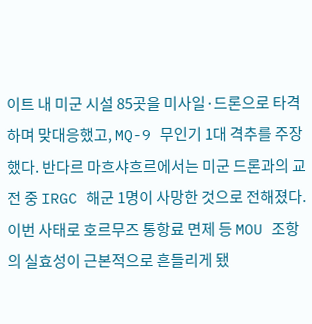이트 내 미군 시설 85곳을 미사일·드론으로 타격하며 맞대응했고, MQ-9 무인기 1대 격추를 주장했다. 반다르 마흐샤흐르에서는 미군 드론과의 교전 중 IRGC 해군 1명이 사망한 것으로 전해졌다. 이번 사태로 호르무즈 통항료 면제 등 MOU 조항의 실효성이 근본적으로 흔들리게 됐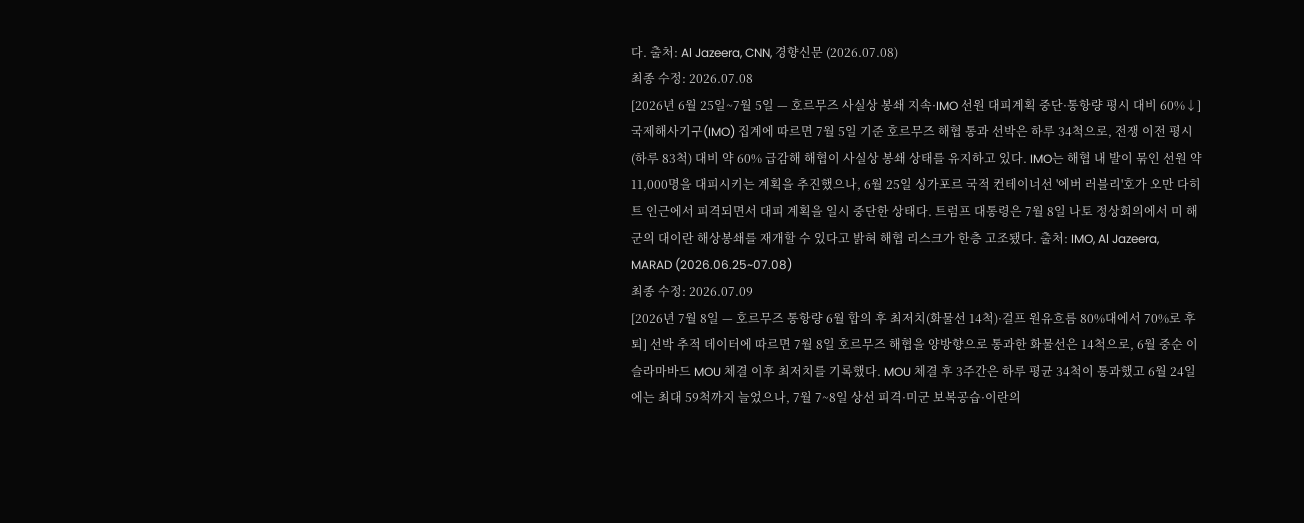다. 출처: Al Jazeera, CNN, 경향신문 (2026.07.08)
최종 수정: 2026.07.08
[2026년 6월 25일~7월 5일 — 호르무즈 사실상 봉쇄 지속·IMO 선원 대피계획 중단·통항량 평시 대비 60%↓] 국제해사기구(IMO) 집계에 따르면 7월 5일 기준 호르무즈 해협 통과 선박은 하루 34척으로, 전쟁 이전 평시(하루 83척) 대비 약 60% 급감해 해협이 사실상 봉쇄 상태를 유지하고 있다. IMO는 해협 내 발이 묶인 선원 약 11,000명을 대피시키는 계획을 추진했으나, 6월 25일 싱가포르 국적 컨테이너선 '에버 러블리'호가 오만 다히트 인근에서 피격되면서 대피 계획을 일시 중단한 상태다. 트럼프 대통령은 7월 8일 나토 정상회의에서 미 해군의 대이란 해상봉쇄를 재개할 수 있다고 밝혀 해협 리스크가 한층 고조됐다. 출처: IMO, Al Jazeera, MARAD (2026.06.25~07.08)
최종 수정: 2026.07.09
[2026년 7월 8일 — 호르무즈 통항량 6월 합의 후 최저치(화물선 14척)·걸프 원유흐름 80%대에서 70%로 후퇴] 선박 추적 데이터에 따르면 7월 8일 호르무즈 해협을 양방향으로 통과한 화물선은 14척으로, 6월 중순 이슬라마바드 MOU 체결 이후 최저치를 기록했다. MOU 체결 후 3주간은 하루 평균 34척이 통과했고 6월 24일에는 최대 59척까지 늘었으나, 7월 7~8일 상선 피격·미군 보복공습·이란의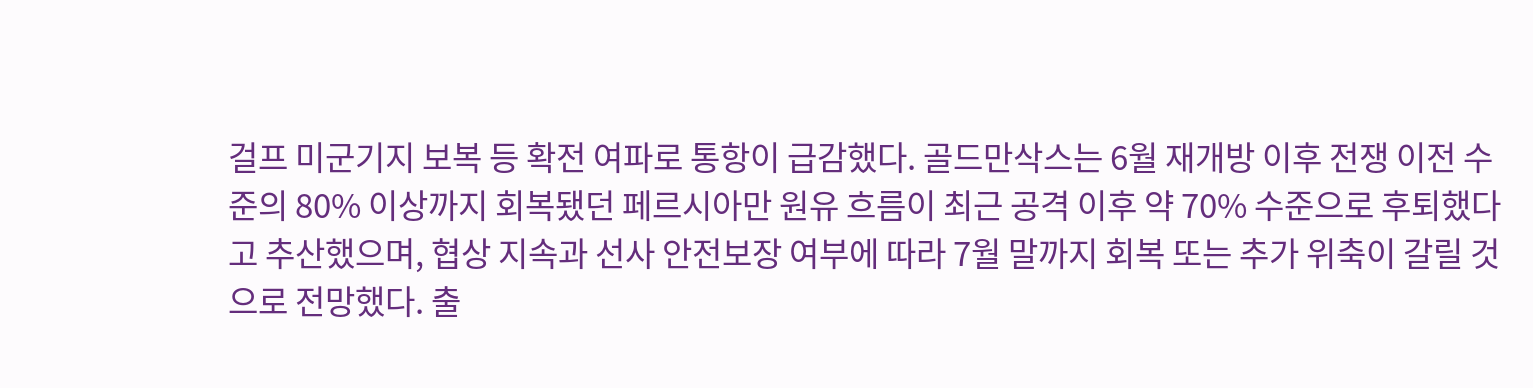걸프 미군기지 보복 등 확전 여파로 통항이 급감했다. 골드만삭스는 6월 재개방 이후 전쟁 이전 수준의 80% 이상까지 회복됐던 페르시아만 원유 흐름이 최근 공격 이후 약 70% 수준으로 후퇴했다고 추산했으며, 협상 지속과 선사 안전보장 여부에 따라 7월 말까지 회복 또는 추가 위축이 갈릴 것으로 전망했다. 출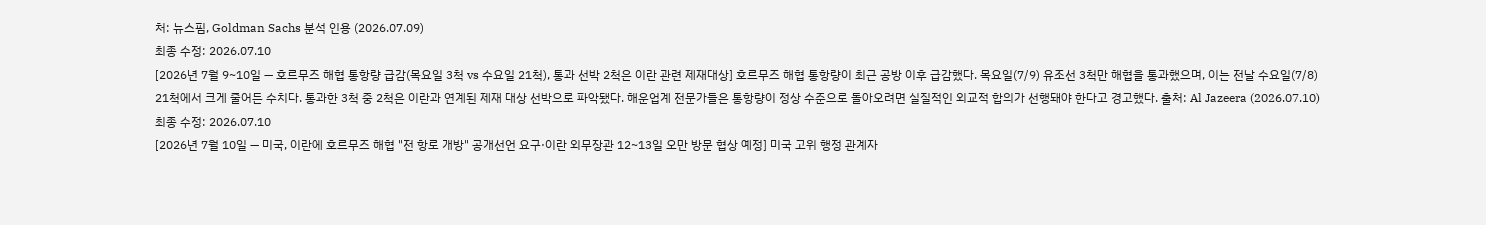처: 뉴스핌, Goldman Sachs 분석 인용 (2026.07.09)
최종 수정: 2026.07.10
[2026년 7월 9~10일 — 호르무즈 해협 통항량 급감(목요일 3척 vs 수요일 21척), 통과 선박 2척은 이란 관련 제재대상] 호르무즈 해협 통항량이 최근 공방 이후 급감했다. 목요일(7/9) 유조선 3척만 해협을 통과했으며, 이는 전날 수요일(7/8) 21척에서 크게 줄어든 수치다. 통과한 3척 중 2척은 이란과 연계된 제재 대상 선박으로 파악됐다. 해운업계 전문가들은 통항량이 정상 수준으로 돌아오려면 실질적인 외교적 합의가 선행돼야 한다고 경고했다. 출처: Al Jazeera (2026.07.10)
최종 수정: 2026.07.10
[2026년 7월 10일 — 미국, 이란에 호르무즈 해협 "전 항로 개방" 공개선언 요구·이란 외무장관 12~13일 오만 방문 협상 예정] 미국 고위 행정 관계자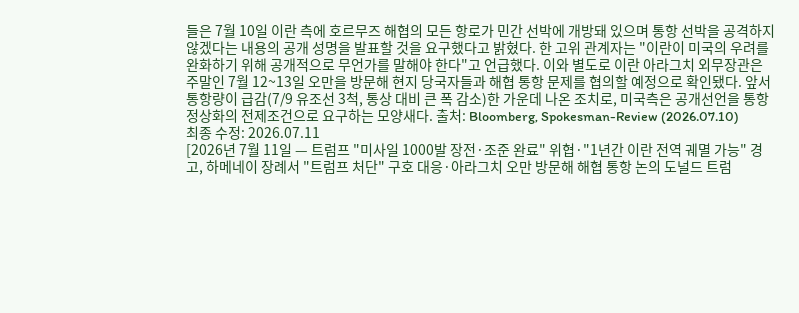들은 7월 10일 이란 측에 호르무즈 해협의 모든 항로가 민간 선박에 개방돼 있으며 통항 선박을 공격하지 않겠다는 내용의 공개 성명을 발표할 것을 요구했다고 밝혔다. 한 고위 관계자는 "이란이 미국의 우려를 완화하기 위해 공개적으로 무언가를 말해야 한다"고 언급했다. 이와 별도로 이란 아라그치 외무장관은 주말인 7월 12~13일 오만을 방문해 현지 당국자들과 해협 통항 문제를 협의할 예정으로 확인됐다. 앞서 통항량이 급감(7/9 유조선 3척, 통상 대비 큰 폭 감소)한 가운데 나온 조치로, 미국측은 공개선언을 통항 정상화의 전제조건으로 요구하는 모양새다. 출처: Bloomberg, Spokesman-Review (2026.07.10)
최종 수정: 2026.07.11
[2026년 7월 11일 — 트럼프 "미사일 1000발 장전·조준 완료" 위협·"1년간 이란 전역 궤멸 가능" 경고, 하메네이 장례서 "트럼프 처단" 구호 대응·아라그치 오만 방문해 해협 통항 논의 도널드 트럼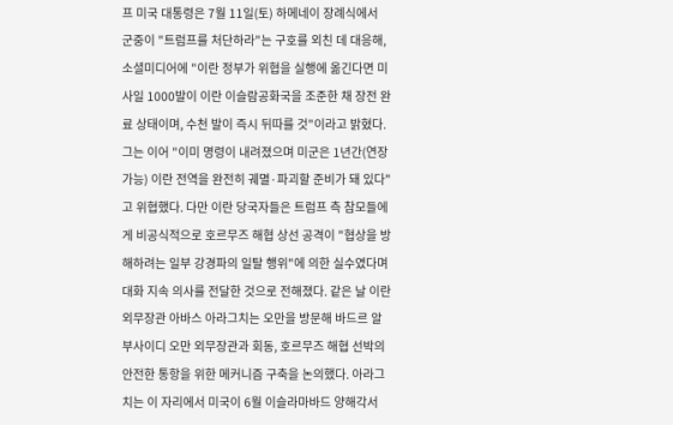프 미국 대통령은 7월 11일(토) 하메네이 장례식에서 군중이 "트럼프를 처단하라"는 구호를 외친 데 대응해, 소셜미디어에 "이란 정부가 위협을 실행에 옮긴다면 미사일 1000발이 이란 이슬람공화국을 조준한 채 장전 완료 상태이며, 수천 발이 즉시 뒤따를 것"이라고 밝혔다. 그는 이어 "이미 명령이 내려졌으며 미군은 1년간(연장 가능) 이란 전역을 완전히 궤멸·파괴할 준비가 돼 있다"고 위협했다. 다만 이란 당국자들은 트럼프 측 참모들에게 비공식적으로 호르무즈 해협 상선 공격이 "협상을 방해하려는 일부 강경파의 일탈 행위"에 의한 실수였다며 대화 지속 의사를 전달한 것으로 전해졌다. 같은 날 이란 외무장관 아바스 아라그치는 오만을 방문해 바드르 알부사이디 오만 외무장관과 회동, 호르무즈 해협 선박의 안전한 통항을 위한 메커니즘 구축을 논의했다. 아라그치는 이 자리에서 미국이 6월 이슬라마바드 양해각서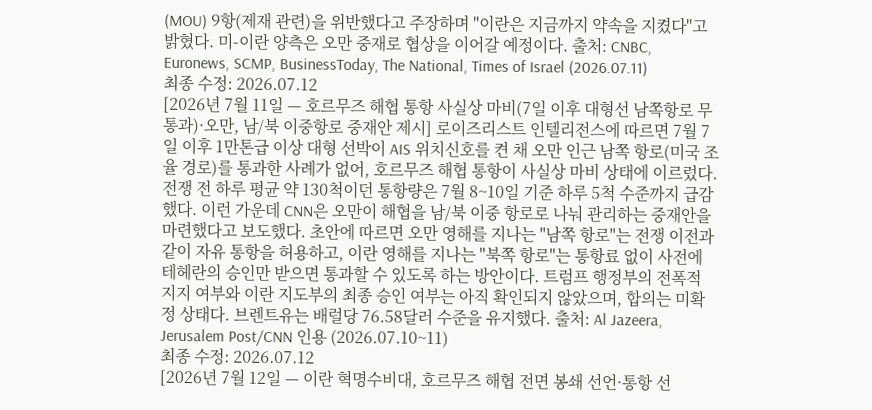(MOU) 9항(제재 관련)을 위반했다고 주장하며 "이란은 지금까지 약속을 지켰다"고 밝혔다. 미-이란 양측은 오만 중재로 협상을 이어갈 예정이다. 출처: CNBC, Euronews, SCMP, BusinessToday, The National, Times of Israel (2026.07.11)
최종 수정: 2026.07.12
[2026년 7월 11일 — 호르무즈 해협 통항 사실상 마비(7일 이후 대형선 남쪽항로 무통과)·오만, 남/북 이중항로 중재안 제시] 로이즈리스트 인텔리전스에 따르면 7월 7일 이후 1만톤급 이상 대형 선박이 AIS 위치신호를 켠 채 오만 인근 남쪽 항로(미국 조율 경로)를 통과한 사례가 없어, 호르무즈 해협 통항이 사실상 마비 상태에 이르렀다. 전쟁 전 하루 평균 약 130척이던 통항량은 7월 8~10일 기준 하루 5척 수준까지 급감했다. 이런 가운데 CNN은 오만이 해협을 남/북 이중 항로로 나눠 관리하는 중재안을 마련했다고 보도했다. 초안에 따르면 오만 영해를 지나는 "남쪽 항로"는 전쟁 이전과 같이 자유 통항을 허용하고, 이란 영해를 지나는 "북쪽 항로"는 통항료 없이 사전에 테헤란의 승인만 받으면 통과할 수 있도록 하는 방안이다. 트럼프 행정부의 전폭적 지지 여부와 이란 지도부의 최종 승인 여부는 아직 확인되지 않았으며, 합의는 미확정 상태다. 브렌트유는 배럴당 76.58달러 수준을 유지했다. 출처: Al Jazeera, Jerusalem Post/CNN 인용 (2026.07.10~11)
최종 수정: 2026.07.12
[2026년 7월 12일 — 이란 혁명수비대, 호르무즈 해협 전면 봉쇄 선언·통항 선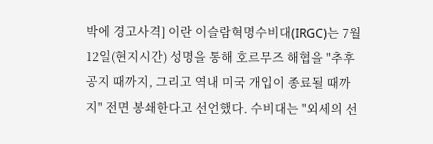박에 경고사격] 이란 이슬람혁명수비대(IRGC)는 7월 12일(현지시간) 성명을 통해 호르무즈 해협을 "추후 공지 때까지, 그리고 역내 미국 개입이 종료될 때까지" 전면 봉쇄한다고 선언했다. 수비대는 "외세의 선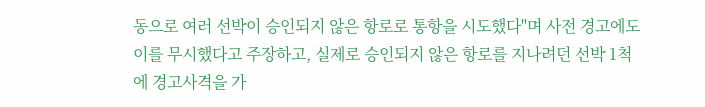동으로 여러 선박이 승인되지 않은 항로로 통항을 시도했다"며 사전 경고에도 이를 무시했다고 주장하고, 실제로 승인되지 않은 항로를 지나려던 선박 1척에 경고사격을 가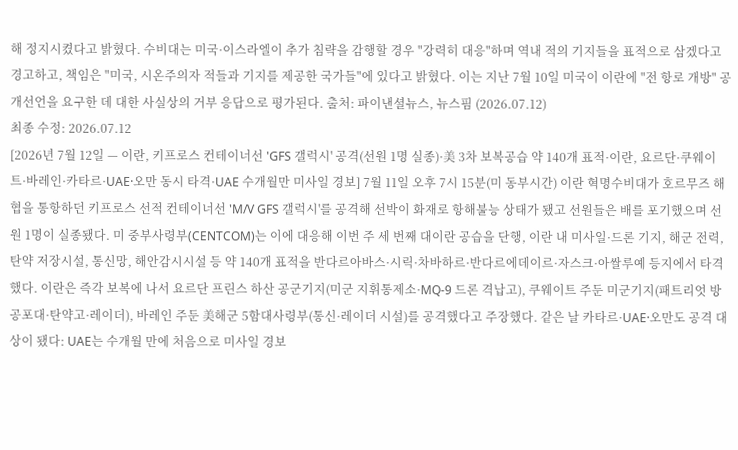해 정지시켰다고 밝혔다. 수비대는 미국·이스라엘이 추가 침략을 감행할 경우 "강력히 대응"하며 역내 적의 기지들을 표적으로 삼겠다고 경고하고, 책임은 "미국, 시온주의자 적들과 기지를 제공한 국가들"에 있다고 밝혔다. 이는 지난 7월 10일 미국이 이란에 "전 항로 개방" 공개선언을 요구한 데 대한 사실상의 거부 응답으로 평가된다. 출처: 파이낸셜뉴스, 뉴스핌 (2026.07.12)
최종 수정: 2026.07.12
[2026년 7월 12일 — 이란, 키프로스 컨테이너선 'GFS 갤럭시' 공격(선원 1명 실종)·美 3차 보복공습 약 140개 표적·이란, 요르단·쿠웨이트·바레인·카타르·UAE·오만 동시 타격·UAE 수개월만 미사일 경보] 7월 11일 오후 7시 15분(미 동부시간) 이란 혁명수비대가 호르무즈 해협을 통항하던 키프로스 선적 컨테이너선 'M/V GFS 갤럭시'를 공격해 선박이 화재로 항해불능 상태가 됐고 선원들은 배를 포기했으며 선원 1명이 실종됐다. 미 중부사령부(CENTCOM)는 이에 대응해 이번 주 세 번째 대이란 공습을 단행, 이란 내 미사일·드론 기지, 해군 전력, 탄약 저장시설, 통신망, 해안감시시설 등 약 140개 표적을 반다르아바스·시릭·차바하르·반다르에데이르·자스크·아쌀루예 등지에서 타격했다. 이란은 즉각 보복에 나서 요르단 프린스 하산 공군기지(미군 지휘통제소·MQ-9 드론 격납고), 쿠웨이트 주둔 미군기지(패트리엇 방공포대·탄약고·레이더), 바레인 주둔 美해군 5함대사령부(통신·레이더 시설)를 공격했다고 주장했다. 같은 날 카타르·UAE·오만도 공격 대상이 됐다: UAE는 수개월 만에 처음으로 미사일 경보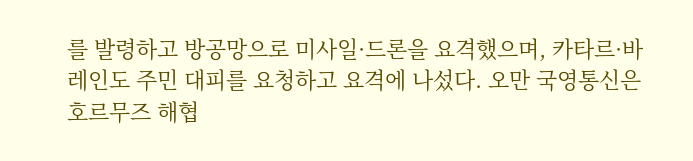를 발령하고 방공망으로 미사일·드론을 요격했으며, 카타르·바레인도 주민 대피를 요청하고 요격에 나섰다. 오만 국영통신은 호르무즈 해협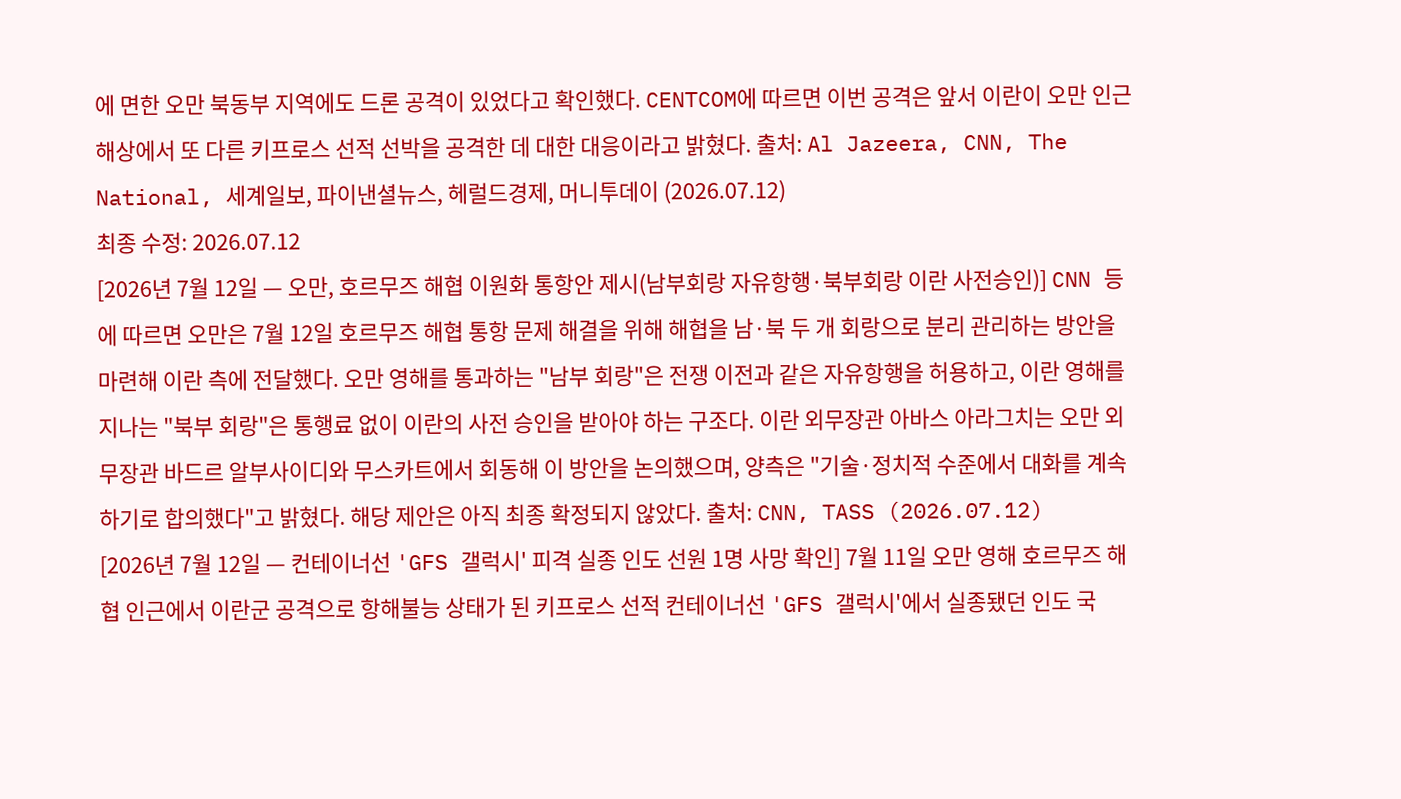에 면한 오만 북동부 지역에도 드론 공격이 있었다고 확인했다. CENTCOM에 따르면 이번 공격은 앞서 이란이 오만 인근 해상에서 또 다른 키프로스 선적 선박을 공격한 데 대한 대응이라고 밝혔다. 출처: Al Jazeera, CNN, The National, 세계일보, 파이낸셜뉴스, 헤럴드경제, 머니투데이 (2026.07.12)
최종 수정: 2026.07.12
[2026년 7월 12일 — 오만, 호르무즈 해협 이원화 통항안 제시(남부회랑 자유항행·북부회랑 이란 사전승인)] CNN 등에 따르면 오만은 7월 12일 호르무즈 해협 통항 문제 해결을 위해 해협을 남·북 두 개 회랑으로 분리 관리하는 방안을 마련해 이란 측에 전달했다. 오만 영해를 통과하는 "남부 회랑"은 전쟁 이전과 같은 자유항행을 허용하고, 이란 영해를 지나는 "북부 회랑"은 통행료 없이 이란의 사전 승인을 받아야 하는 구조다. 이란 외무장관 아바스 아라그치는 오만 외무장관 바드르 알부사이디와 무스카트에서 회동해 이 방안을 논의했으며, 양측은 "기술·정치적 수준에서 대화를 계속하기로 합의했다"고 밝혔다. 해당 제안은 아직 최종 확정되지 않았다. 출처: CNN, TASS (2026.07.12)
[2026년 7월 12일 — 컨테이너선 'GFS 갤럭시' 피격 실종 인도 선원 1명 사망 확인] 7월 11일 오만 영해 호르무즈 해협 인근에서 이란군 공격으로 항해불능 상태가 된 키프로스 선적 컨테이너선 'GFS 갤럭시'에서 실종됐던 인도 국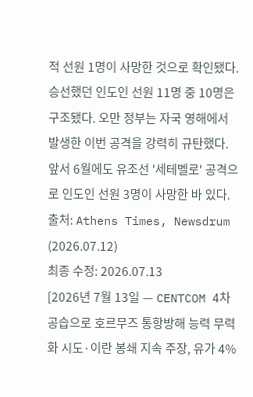적 선원 1명이 사망한 것으로 확인됐다. 승선했던 인도인 선원 11명 중 10명은 구조됐다. 오만 정부는 자국 영해에서 발생한 이번 공격을 강력히 규탄했다. 앞서 6월에도 유조선 '세테벨로' 공격으로 인도인 선원 3명이 사망한 바 있다. 출처: Athens Times, Newsdrum (2026.07.12)
최종 수정: 2026.07.13
[2026년 7월 13일 — CENTCOM 4차 공습으로 호르무즈 통항방해 능력 무력화 시도·이란 봉쇄 지속 주장, 유가 4%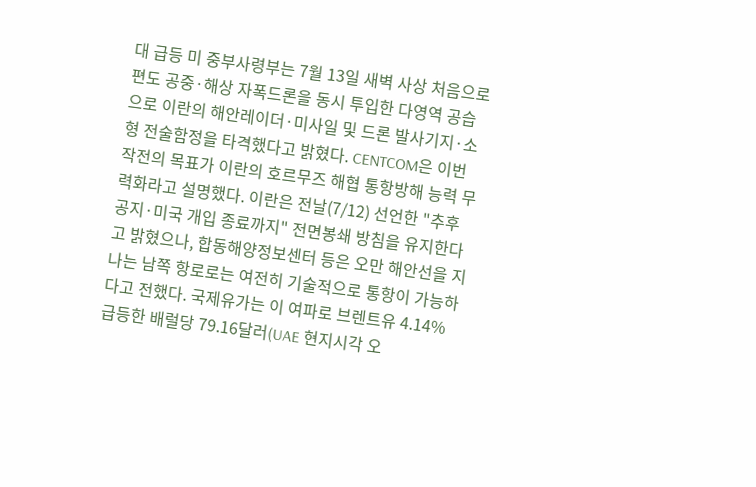대 급등 미 중부사령부는 7월 13일 새벽 사상 처음으로 편도 공중·해상 자폭드론을 동시 투입한 다영역 공습으로 이란의 해안레이더·미사일 및 드론 발사기지·소형 전술함정을 타격했다고 밝혔다. CENTCOM은 이번 작전의 목표가 이란의 호르무즈 해협 통항방해 능력 무력화라고 설명했다. 이란은 전날(7/12) 선언한 "추후 공지·미국 개입 종료까지" 전면봉쇄 방침을 유지한다고 밝혔으나, 합동해양정보센터 등은 오만 해안선을 지나는 남쪽 항로로는 여전히 기술적으로 통항이 가능하다고 전했다. 국제유가는 이 여파로 브렌트유 4.14% 급등한 배럴당 79.16달러(UAE 현지시각 오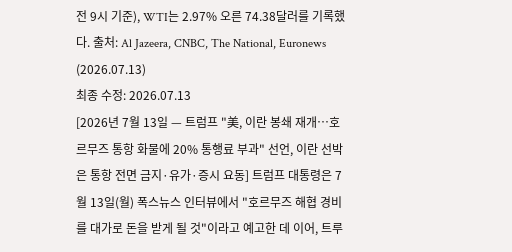전 9시 기준), WTI는 2.97% 오른 74.38달러를 기록했다. 출처: Al Jazeera, CNBC, The National, Euronews (2026.07.13)
최종 수정: 2026.07.13
[2026년 7월 13일 — 트럼프 "美, 이란 봉쇄 재개…호르무즈 통항 화물에 20% 통행료 부과" 선언, 이란 선박은 통항 전면 금지·유가·증시 요동] 트럼프 대통령은 7월 13일(월) 폭스뉴스 인터뷰에서 "호르무즈 해협 경비를 대가로 돈을 받게 될 것"이라고 예고한 데 이어, 트루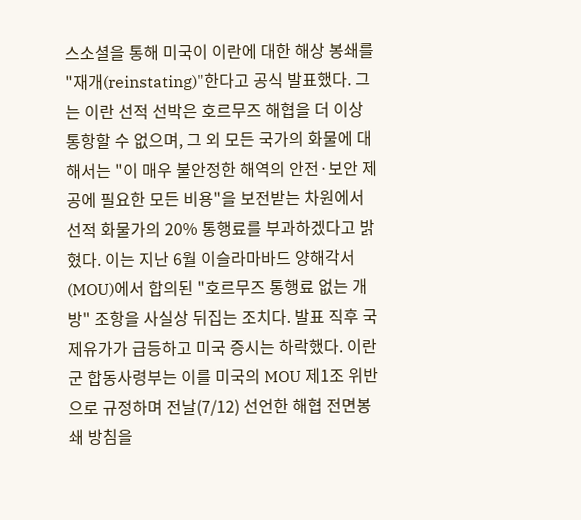스소셜을 통해 미국이 이란에 대한 해상 봉쇄를 "재개(reinstating)"한다고 공식 발표했다. 그는 이란 선적 선박은 호르무즈 해협을 더 이상 통항할 수 없으며, 그 외 모든 국가의 화물에 대해서는 "이 매우 불안정한 해역의 안전·보안 제공에 필요한 모든 비용"을 보전받는 차원에서 선적 화물가의 20% 통행료를 부과하겠다고 밝혔다. 이는 지난 6월 이슬라마바드 양해각서(MOU)에서 합의된 "호르무즈 통행료 없는 개방" 조항을 사실상 뒤집는 조치다. 발표 직후 국제유가가 급등하고 미국 증시는 하락했다. 이란군 합동사령부는 이를 미국의 MOU 제1조 위반으로 규정하며 전날(7/12) 선언한 해협 전면봉쇄 방침을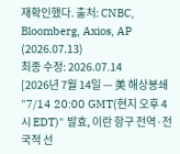재확인했다. 출처: CNBC, Bloomberg, Axios, AP (2026.07.13)
최종 수정: 2026.07.14
[2026년 7월 14일 — 美 해상봉쇄 "7/14 20:00 GMT(현지 오후 4시 EDT)" 발효, 이란 항구 전역·전 국적 선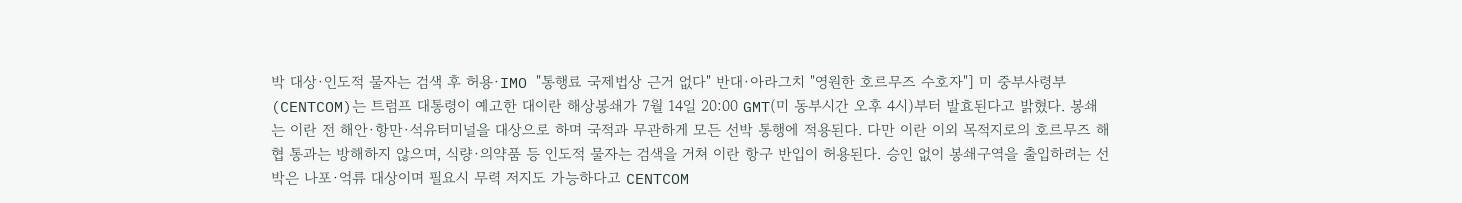박 대상·인도적 물자는 검색 후 허용·IMO "통행료 국제법상 근거 없다" 반대·아라그치 "영원한 호르무즈 수호자"] 미 중부사령부(CENTCOM)는 트럼프 대통령이 예고한 대이란 해상봉쇄가 7월 14일 20:00 GMT(미 동부시간 오후 4시)부터 발효된다고 밝혔다. 봉쇄는 이란 전 해안·항만·석유터미널을 대상으로 하며 국적과 무관하게 모든 선박 통행에 적용된다. 다만 이란 이외 목적지로의 호르무즈 해협 통과는 방해하지 않으며, 식량·의약품 등 인도적 물자는 검색을 거쳐 이란 항구 반입이 허용된다. 승인 없이 봉쇄구역을 출입하려는 선박은 나포·억류 대상이며 필요시 무력 저지도 가능하다고 CENTCOM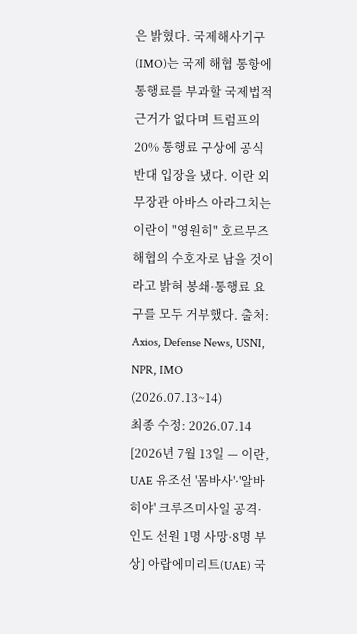은 밝혔다. 국제해사기구(IMO)는 국제 해협 통항에 통행료를 부과할 국제법적 근거가 없다며 트럼프의 20% 통행료 구상에 공식 반대 입장을 냈다. 이란 외무장관 아바스 아라그치는 이란이 "영원히" 호르무즈 해협의 수호자로 남을 것이라고 밝혀 봉쇄·통행료 요구를 모두 거부했다. 출처: Axios, Defense News, USNI, NPR, IMO (2026.07.13~14)
최종 수정: 2026.07.14
[2026년 7월 13일 — 이란, UAE 유조선 '몸바사'·'알바히야' 크루즈미사일 공격·인도 선원 1명 사망·8명 부상] 아랍에미리트(UAE) 국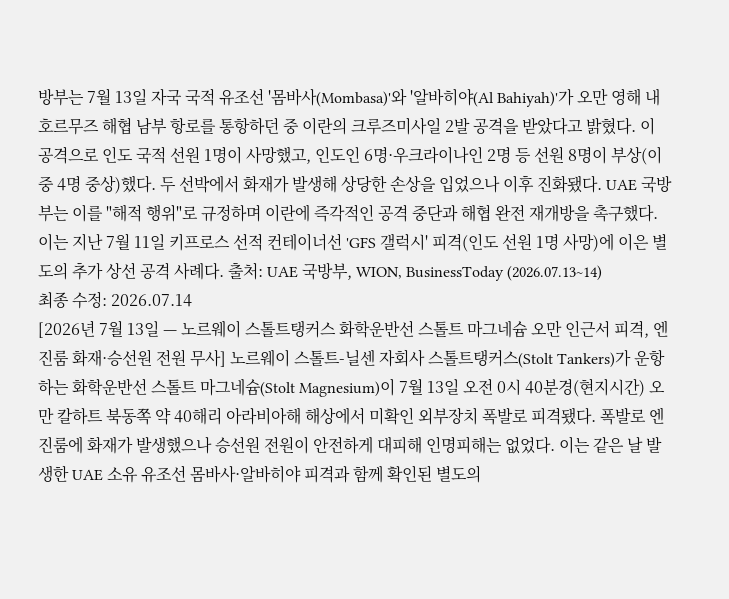방부는 7월 13일 자국 국적 유조선 '몸바사(Mombasa)'와 '알바히야(Al Bahiyah)'가 오만 영해 내 호르무즈 해협 남부 항로를 통항하던 중 이란의 크루즈미사일 2발 공격을 받았다고 밝혔다. 이 공격으로 인도 국적 선원 1명이 사망했고, 인도인 6명·우크라이나인 2명 등 선원 8명이 부상(이 중 4명 중상)했다. 두 선박에서 화재가 발생해 상당한 손상을 입었으나 이후 진화됐다. UAE 국방부는 이를 "해적 행위"로 규정하며 이란에 즉각적인 공격 중단과 해협 완전 재개방을 촉구했다. 이는 지난 7월 11일 키프로스 선적 컨테이너선 'GFS 갤럭시' 피격(인도 선원 1명 사망)에 이은 별도의 추가 상선 공격 사례다. 출처: UAE 국방부, WION, BusinessToday (2026.07.13~14)
최종 수정: 2026.07.14
[2026년 7월 13일 — 노르웨이 스톨트탱커스 화학운반선 스톨트 마그네슘 오만 인근서 피격, 엔진룸 화재·승선원 전원 무사] 노르웨이 스톨트-닐센 자회사 스톨트탱커스(Stolt Tankers)가 운항하는 화학운반선 스톨트 마그네슘(Stolt Magnesium)이 7월 13일 오전 0시 40분경(현지시간) 오만 칼하트 북동쪽 약 40해리 아라비아해 해상에서 미확인 외부장치 폭발로 피격됐다. 폭발로 엔진룸에 화재가 발생했으나 승선원 전원이 안전하게 대피해 인명피해는 없었다. 이는 같은 날 발생한 UAE 소유 유조선 몸바사·알바히야 피격과 함께 확인된 별도의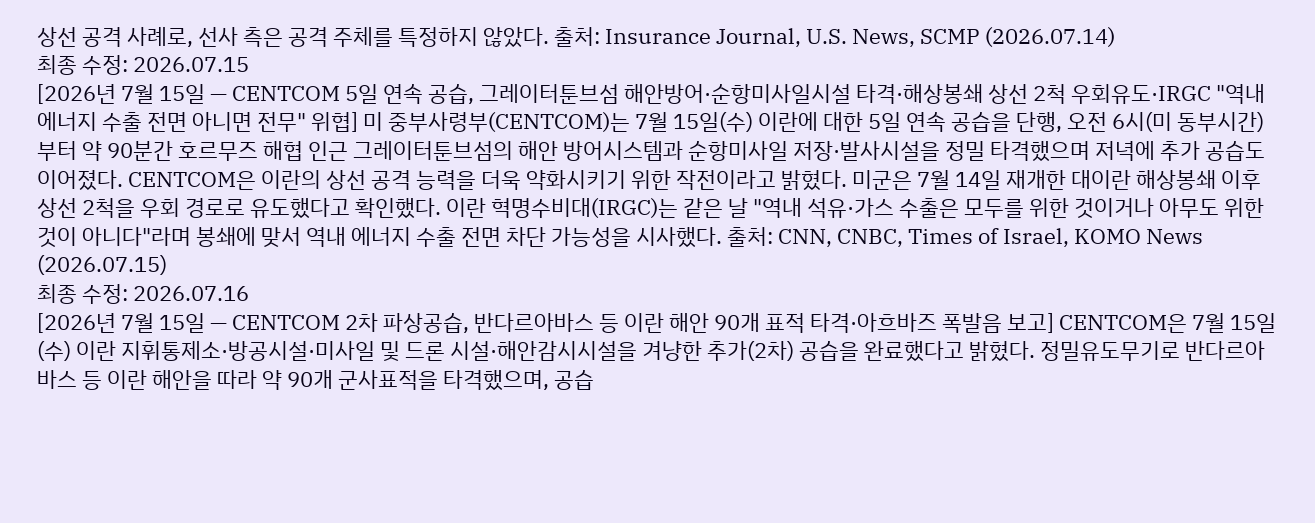상선 공격 사례로, 선사 측은 공격 주체를 특정하지 않았다. 출처: Insurance Journal, U.S. News, SCMP (2026.07.14)
최종 수정: 2026.07.15
[2026년 7월 15일 — CENTCOM 5일 연속 공습, 그레이터툰브섬 해안방어·순항미사일시설 타격·해상봉쇄 상선 2척 우회유도·IRGC "역내 에너지 수출 전면 아니면 전무" 위협] 미 중부사령부(CENTCOM)는 7월 15일(수) 이란에 대한 5일 연속 공습을 단행, 오전 6시(미 동부시간)부터 약 90분간 호르무즈 해협 인근 그레이터툰브섬의 해안 방어시스템과 순항미사일 저장·발사시설을 정밀 타격했으며 저녁에 추가 공습도 이어졌다. CENTCOM은 이란의 상선 공격 능력을 더욱 약화시키기 위한 작전이라고 밝혔다. 미군은 7월 14일 재개한 대이란 해상봉쇄 이후 상선 2척을 우회 경로로 유도했다고 확인했다. 이란 혁명수비대(IRGC)는 같은 날 "역내 석유·가스 수출은 모두를 위한 것이거나 아무도 위한 것이 아니다"라며 봉쇄에 맞서 역내 에너지 수출 전면 차단 가능성을 시사했다. 출처: CNN, CNBC, Times of Israel, KOMO News (2026.07.15)
최종 수정: 2026.07.16
[2026년 7월 15일 — CENTCOM 2차 파상공습, 반다르아바스 등 이란 해안 90개 표적 타격·아흐바즈 폭발음 보고] CENTCOM은 7월 15일(수) 이란 지휘통제소·방공시설·미사일 및 드론 시설·해안감시시설을 겨냥한 추가(2차) 공습을 완료했다고 밝혔다. 정밀유도무기로 반다르아바스 등 이란 해안을 따라 약 90개 군사표적을 타격했으며, 공습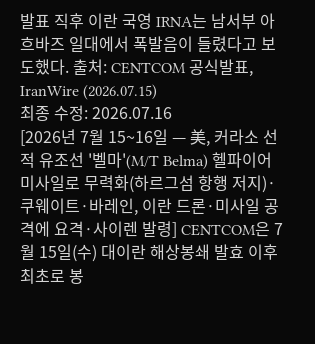발표 직후 이란 국영 IRNA는 남서부 아흐바즈 일대에서 폭발음이 들렸다고 보도했다. 출처: CENTCOM 공식발표, IranWire (2026.07.15)
최종 수정: 2026.07.16
[2026년 7월 15~16일 — 美, 커라소 선적 유조선 '벨마'(M/T Belma) 헬파이어 미사일로 무력화(하르그섬 항행 저지)·쿠웨이트·바레인, 이란 드론·미사일 공격에 요격·사이렌 발령] CENTCOM은 7월 15일(수) 대이란 해상봉쇄 발효 이후 최초로 봉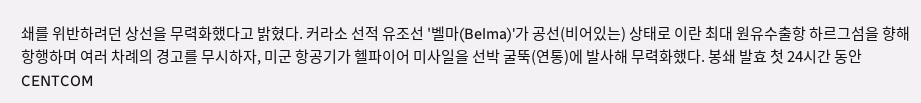쇄를 위반하려던 상선을 무력화했다고 밝혔다. 커라소 선적 유조선 '벨마(Belma)'가 공선(비어있는) 상태로 이란 최대 원유수출항 하르그섬을 향해 항행하며 여러 차례의 경고를 무시하자, 미군 항공기가 헬파이어 미사일을 선박 굴뚝(연통)에 발사해 무력화했다. 봉쇄 발효 첫 24시간 동안 CENTCOM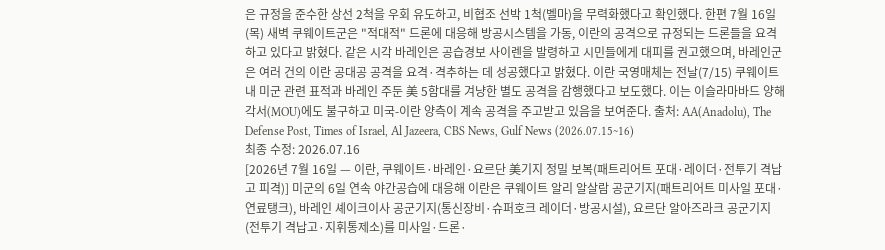은 규정을 준수한 상선 2척을 우회 유도하고, 비협조 선박 1척(벨마)을 무력화했다고 확인했다. 한편 7월 16일(목) 새벽 쿠웨이트군은 "적대적" 드론에 대응해 방공시스템을 가동, 이란의 공격으로 규정되는 드론들을 요격하고 있다고 밝혔다. 같은 시각 바레인은 공습경보 사이렌을 발령하고 시민들에게 대피를 권고했으며, 바레인군은 여러 건의 이란 공대공 공격을 요격·격추하는 데 성공했다고 밝혔다. 이란 국영매체는 전날(7/15) 쿠웨이트 내 미군 관련 표적과 바레인 주둔 美 5함대를 겨냥한 별도 공격을 감행했다고 보도했다. 이는 이슬라마바드 양해각서(MOU)에도 불구하고 미국-이란 양측이 계속 공격을 주고받고 있음을 보여준다. 출처: AA(Anadolu), The Defense Post, Times of Israel, Al Jazeera, CBS News, Gulf News (2026.07.15~16)
최종 수정: 2026.07.16
[2026년 7월 16일 — 이란, 쿠웨이트·바레인·요르단 美기지 정밀 보복(패트리어트 포대·레이더·전투기 격납고 피격)] 미군의 6일 연속 야간공습에 대응해 이란은 쿠웨이트 알리 알살람 공군기지(패트리어트 미사일 포대·연료탱크), 바레인 셰이크이사 공군기지(통신장비·슈퍼호크 레이더·방공시설), 요르단 알아즈라크 공군기지(전투기 격납고·지휘통제소)를 미사일·드론·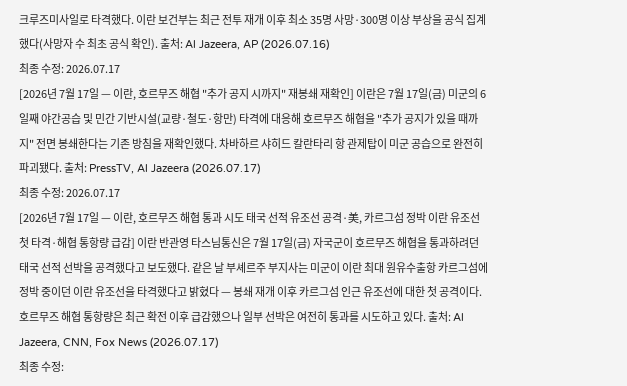크루즈미사일로 타격했다. 이란 보건부는 최근 전투 재개 이후 최소 35명 사망·300명 이상 부상을 공식 집계했다(사망자 수 최초 공식 확인). 출처: Al Jazeera, AP (2026.07.16)
최종 수정: 2026.07.17
[2026년 7월 17일 — 이란, 호르무즈 해협 "추가 공지 시까지" 재봉쇄 재확인] 이란은 7월 17일(금) 미군의 6일째 야간공습 및 민간 기반시설(교량·철도·항만) 타격에 대응해 호르무즈 해협을 "추가 공지가 있을 때까지" 전면 봉쇄한다는 기존 방침을 재확인했다. 차바하르 샤히드 칼란타리 항 관제탑이 미군 공습으로 완전히 파괴됐다. 출처: PressTV, Al Jazeera (2026.07.17)
최종 수정: 2026.07.17
[2026년 7월 17일 — 이란, 호르무즈 해협 통과 시도 태국 선적 유조선 공격·美, 카르그섬 정박 이란 유조선 첫 타격·해협 통항량 급감] 이란 반관영 타스님통신은 7월 17일(금) 자국군이 호르무즈 해협을 통과하려던 태국 선적 선박을 공격했다고 보도했다. 같은 날 부셰르주 부지사는 미군이 이란 최대 원유수출항 카르그섬에 정박 중이던 이란 유조선을 타격했다고 밝혔다 — 봉쇄 재개 이후 카르그섬 인근 유조선에 대한 첫 공격이다. 호르무즈 해협 통항량은 최근 확전 이후 급감했으나 일부 선박은 여전히 통과를 시도하고 있다. 출처: Al Jazeera, CNN, Fox News (2026.07.17)
최종 수정: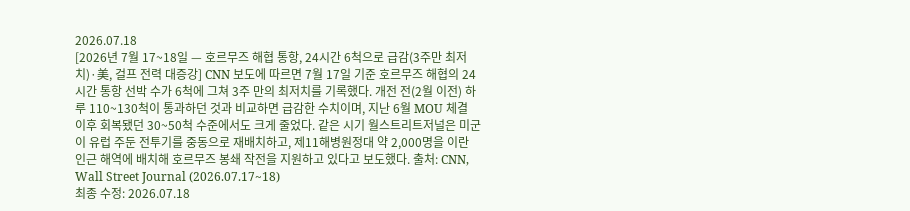2026.07.18
[2026년 7월 17~18일 — 호르무즈 해협 통항, 24시간 6척으로 급감(3주만 최저치)·美, 걸프 전력 대증강] CNN 보도에 따르면 7월 17일 기준 호르무즈 해협의 24시간 통항 선박 수가 6척에 그쳐 3주 만의 최저치를 기록했다. 개전 전(2월 이전) 하루 110~130척이 통과하던 것과 비교하면 급감한 수치이며, 지난 6월 MOU 체결 이후 회복됐던 30~50척 수준에서도 크게 줄었다. 같은 시기 월스트리트저널은 미군이 유럽 주둔 전투기를 중동으로 재배치하고, 제11해병원정대 약 2,000명을 이란 인근 해역에 배치해 호르무즈 봉쇄 작전을 지원하고 있다고 보도했다. 출처: CNN, Wall Street Journal (2026.07.17~18)
최종 수정: 2026.07.18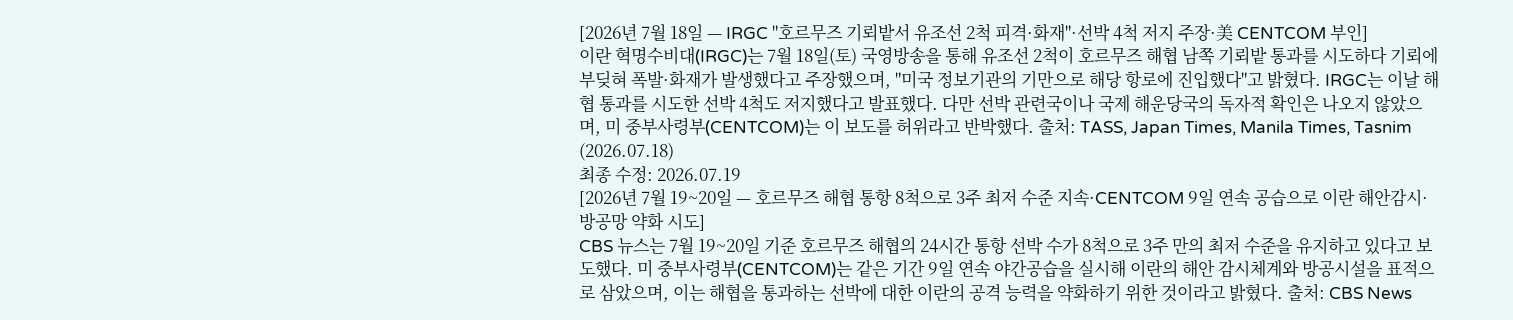[2026년 7월 18일 — IRGC "호르무즈 기뢰밭서 유조선 2척 피격·화재"·선박 4척 저지 주장·美 CENTCOM 부인]
이란 혁명수비대(IRGC)는 7월 18일(토) 국영방송을 통해 유조선 2척이 호르무즈 해협 남쪽 기뢰밭 통과를 시도하다 기뢰에 부딪혀 폭발·화재가 발생했다고 주장했으며, "미국 정보기관의 기만으로 해당 항로에 진입했다"고 밝혔다. IRGC는 이날 해협 통과를 시도한 선박 4척도 저지했다고 발표했다. 다만 선박 관련국이나 국제 해운당국의 독자적 확인은 나오지 않았으며, 미 중부사령부(CENTCOM)는 이 보도를 허위라고 반박했다. 출처: TASS, Japan Times, Manila Times, Tasnim (2026.07.18)
최종 수정: 2026.07.19
[2026년 7월 19~20일 — 호르무즈 해협 통항 8척으로 3주 최저 수준 지속·CENTCOM 9일 연속 공습으로 이란 해안감시·방공망 약화 시도]
CBS 뉴스는 7월 19~20일 기준 호르무즈 해협의 24시간 통항 선박 수가 8척으로 3주 만의 최저 수준을 유지하고 있다고 보도했다. 미 중부사령부(CENTCOM)는 같은 기간 9일 연속 야간공습을 실시해 이란의 해안 감시체계와 방공시설을 표적으로 삼았으며, 이는 해협을 통과하는 선박에 대한 이란의 공격 능력을 약화하기 위한 것이라고 밝혔다. 출처: CBS News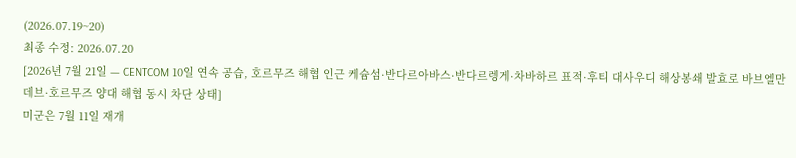(2026.07.19~20)
최종 수정: 2026.07.20
[2026년 7월 21일 — CENTCOM 10일 연속 공습, 호르무즈 해협 인근 케슘섬·반다르아바스·반다르렝게·차바하르 표적·후티 대사우디 해상봉쇄 발효로 바브엘만데브·호르무즈 양대 해협 동시 차단 상태]
미군은 7월 11일 재개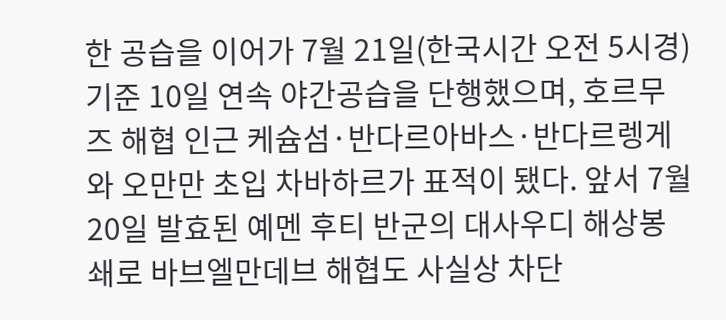한 공습을 이어가 7월 21일(한국시간 오전 5시경) 기준 10일 연속 야간공습을 단행했으며, 호르무즈 해협 인근 케슘섬·반다르아바스·반다르렝게와 오만만 초입 차바하르가 표적이 됐다. 앞서 7월 20일 발효된 예멘 후티 반군의 대사우디 해상봉쇄로 바브엘만데브 해협도 사실상 차단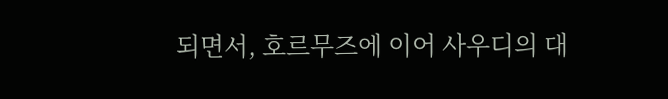되면서, 호르무즈에 이어 사우디의 대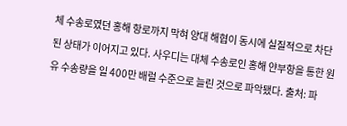체 수송로였던 홍해 항로까지 막혀 양대 해협이 동시에 실질적으로 차단된 상태가 이어지고 있다. 사우디는 대체 수송로인 홍해 얀부항을 통한 원유 수송량을 일 400만 배럴 수준으로 늘린 것으로 파악됐다. 출처: 파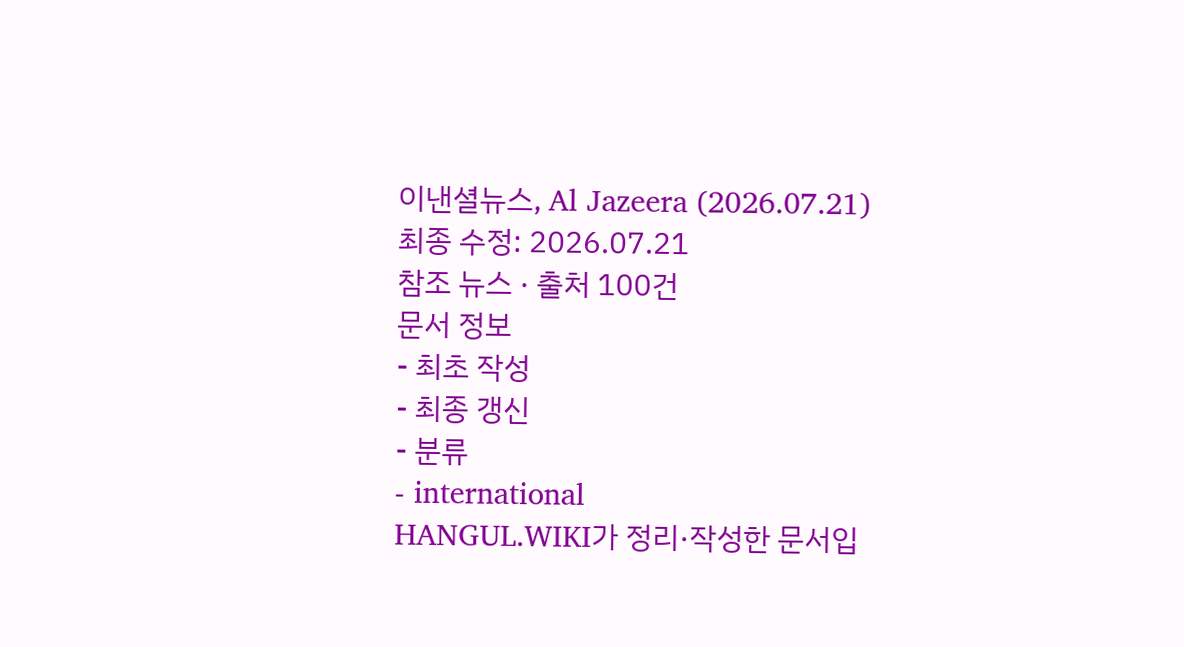이낸셜뉴스, Al Jazeera (2026.07.21)
최종 수정: 2026.07.21
참조 뉴스 · 출처 100건
문서 정보
- 최초 작성
- 최종 갱신
- 분류
- international
HANGUL.WIKI가 정리·작성한 문서입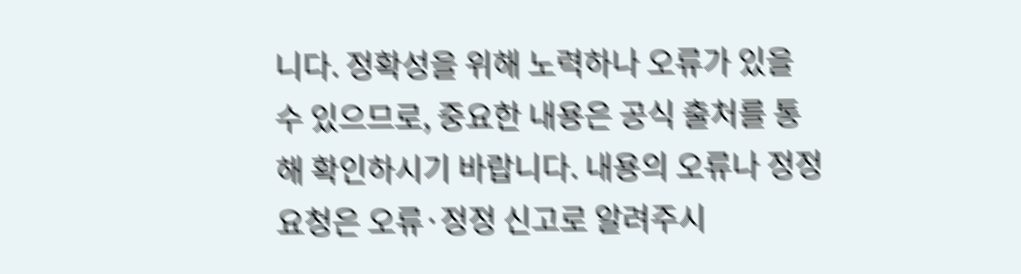니다. 정확성을 위해 노력하나 오류가 있을 수 있으므로, 중요한 내용은 공식 출처를 통해 확인하시기 바랍니다. 내용의 오류나 정정 요청은 오류·정정 신고로 알려주시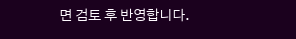면 검토 후 반영합니다.